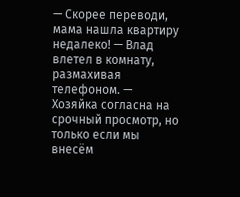— Скорее переводи, мама нашла квартиру недалеко! — Влад влетел в комнату, размахивая телефоном. — Хозяйка согласна на срочный просмотр, но только если мы внесём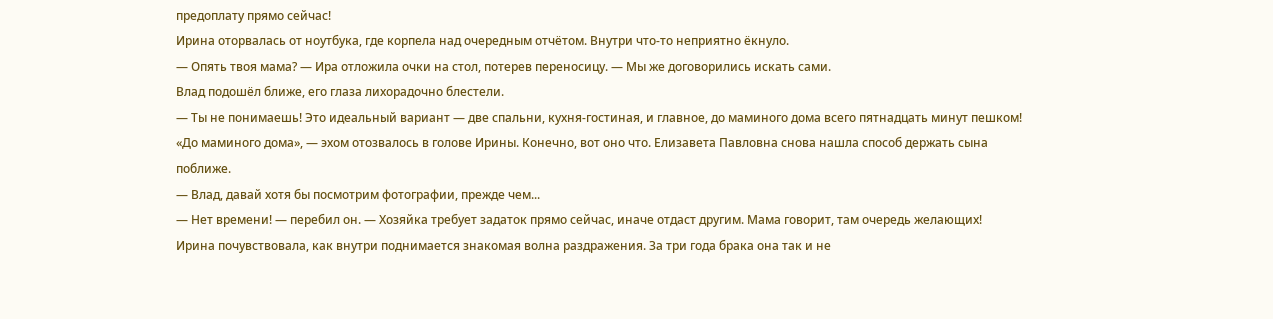предоплату прямо сейчас!
Ирина оторвалась от ноутбука, где корпела над очередным отчётом. Внутри что-то неприятно ёкнуло.
— Опять твоя мама? — Ира отложила очки на стол, потерев переносицу. — Мы же договорились искать сами.
Влад подошёл ближе, его глаза лихорадочно блестели.
— Ты не понимаешь! Это идеальный вариант — две спальни, кухня-гостиная, и главное, до маминого дома всего пятнадцать минут пешком!
«До маминого дома», — эхом отозвалось в голове Ирины. Конечно, вот оно что. Елизавета Павловна снова нашла способ держать сына поближе.
— Влад, давай хотя бы посмотрим фотографии, прежде чем...
— Нет времени! — перебил он. — Хозяйка требует задаток прямо сейчас, иначе отдаст другим. Мама говорит, там очередь желающих!
Ирина почувствовала, как внутри поднимается знакомая волна раздражения. За три года брака она так и не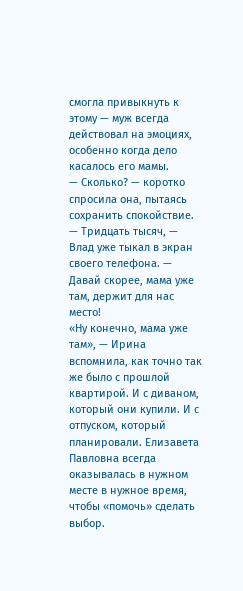смогла привыкнуть к этому — муж всегда действовал на эмоциях, особенно когда дело касалось его мамы.
— Сколько? — коротко спросила она, пытаясь сохранить спокойствие.
— Тридцать тысяч, — Влад уже тыкал в экран своего телефона. — Давай скорее, мама уже там, держит для нас место!
«Ну конечно, мама уже там», — Ирина вспомнила, как точно так же было с прошлой квартирой. И с диваном, который они купили. И с отпуском, который планировали. Елизавета Павловна всегда оказывалась в нужном месте в нужное время, чтобы «помочь» сделать выбор.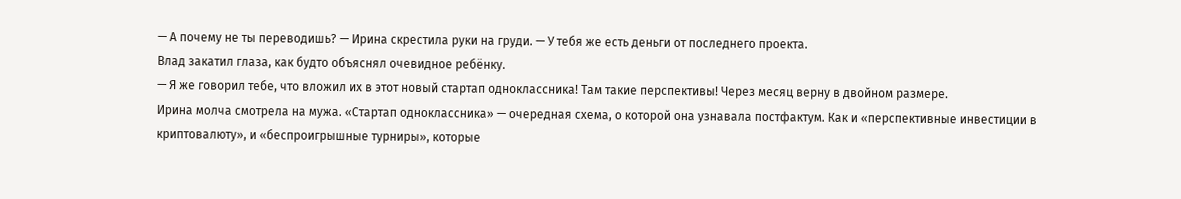— А почему не ты переводишь? — Ирина скрестила руки на груди. — У тебя же есть деньги от последнего проекта.
Влад закатил глаза, как будто объяснял очевидное ребёнку.
— Я же говорил тебе, что вложил их в этот новый стартап одноклассника! Там такие перспективы! Через месяц верну в двойном размере.
Ирина молча смотрела на мужа. «Стартап одноклассника» — очередная схема, о которой она узнавала постфактум. Как и «перспективные инвестиции в криптовалюту», и «беспроигрышные турниры», которые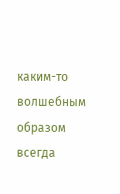каким-то волшебным образом всегда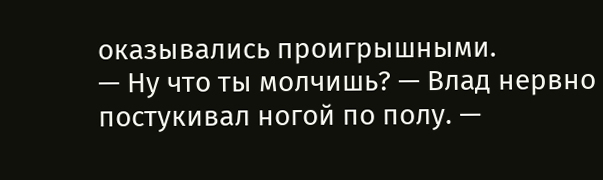оказывались проигрышными.
— Ну что ты молчишь? — Влад нервно постукивал ногой по полу. —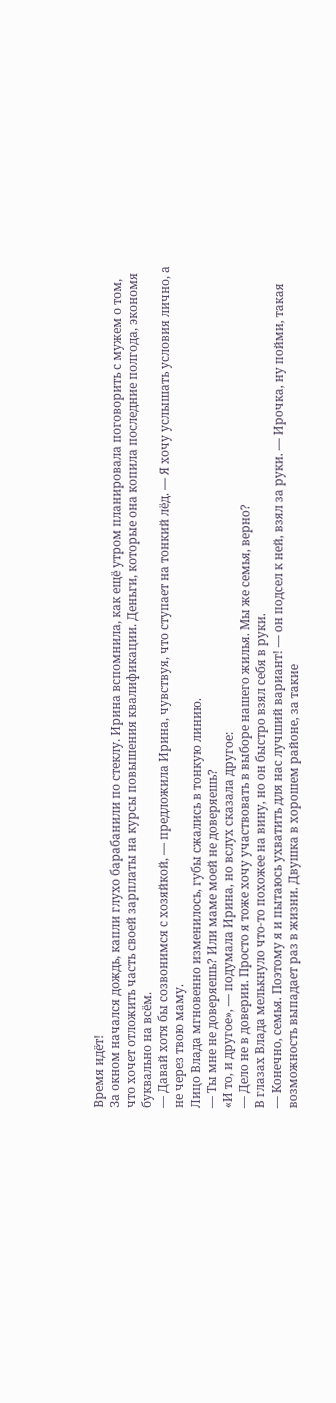Время идёт!
За окном начался дождь, капли глухо барабанили по стеклу. Ирина вспомнила, как ещё утром планировала поговорить с мужем о том, что хочет отложить часть своей зарплаты на курсы повышения квалификации. Деньги, которые она копила последние полгода, экономя буквально на всём.
— Давай хотя бы созвонимся с хозяйкой, — предложила Ирина, чувствуя, что ступает на тонкий лёд. — Я хочу услышать условия лично, а не через твою маму.
Лицо Влада мгновенно изменилось, губы сжались в тонкую линию.
— Ты мне не доверяешь? Или маме моей не доверяешь?
«И то, и другое», — подумала Ирина, но вслух сказала другое:
— Дело не в доверии. Просто я тоже хочу участвовать в выборе нашего жилья. Мы же семья, верно?
В глазах Влада мелькнуло что-то похожее на вину, но он быстро взял себя в руки.
— Конечно, семья. Поэтому я и пытаюсь ухватить для нас лучший вариант! — он подсел к ней, взял за руки. — Ирочка, ну пойми, такая возможность выпадает раз в жизни. Двушка в хорошем районе, за такие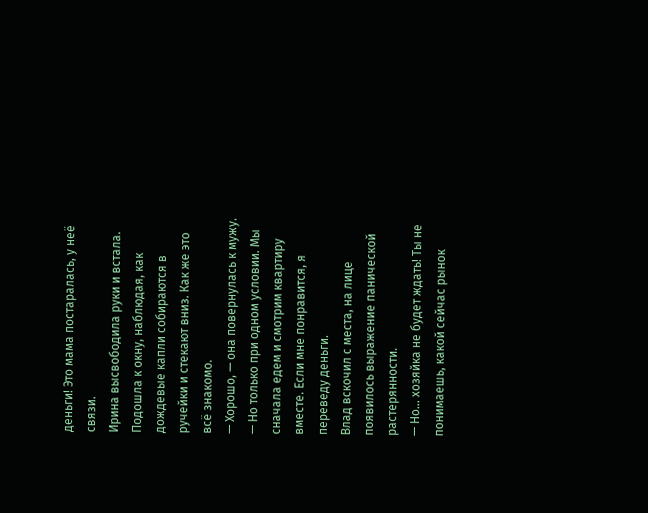деньги! Это мама постаралась, у неё связи.
Ирина высвободила руки и встала. Подошла к окну, наблюдая, как дождевые капли собираются в ручейки и стекают вниз. Как же это всё знакомо.
— Хорошо, — она повернулась к мужу. — Но только при одном условии. Мы сначала едем и смотрим квартиру вместе. Если мне понравится, я переведу деньги.
Влад вскочил с места, на лице появилось выражение панической растерянности.
— Но... хозяйка не будет ждать! Ты не понимаешь, какой сейчас рынок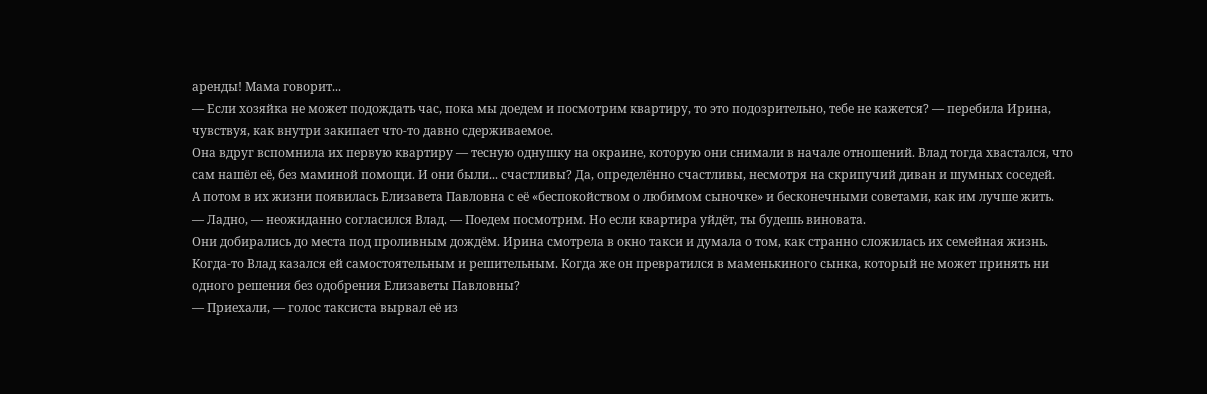аренды! Мама говорит...
— Если хозяйка не может подождать час, пока мы доедем и посмотрим квартиру, то это подозрительно, тебе не кажется? — перебила Ирина, чувствуя, как внутри закипает что-то давно сдерживаемое.
Она вдруг вспомнила их первую квартиру — тесную однушку на окраине, которую они снимали в начале отношений. Влад тогда хвастался, что сам нашёл её, без маминой помощи. И они были... счастливы? Да, определённо счастливы, несмотря на скрипучий диван и шумных соседей.
А потом в их жизни появилась Елизавета Павловна с её «беспокойством о любимом сыночке» и бесконечными советами, как им лучше жить.
— Ладно, — неожиданно согласился Влад. — Поедем посмотрим. Но если квартира уйдёт, ты будешь виновата.
Они добирались до места под проливным дождём. Ирина смотрела в окно такси и думала о том, как странно сложилась их семейная жизнь. Когда-то Влад казался ей самостоятельным и решительным. Когда же он превратился в маменькиного сынка, который не может принять ни одного решения без одобрения Елизаветы Павловны?
— Приехали, — голос таксиста вырвал её из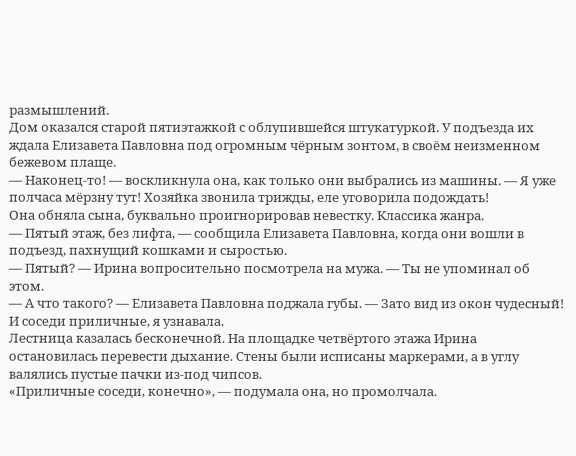размышлений.
Дом оказался старой пятиэтажкой с облупившейся штукатуркой. У подъезда их ждала Елизавета Павловна под огромным чёрным зонтом, в своём неизменном бежевом плаще.
— Наконец-то! — воскликнула она, как только они выбрались из машины. — Я уже полчаса мёрзну тут! Хозяйка звонила трижды, еле уговорила подождать!
Она обняла сына, буквально проигнорировав невестку. Классика жанра.
— Пятый этаж, без лифта, — сообщила Елизавета Павловна, когда они вошли в подъезд, пахнущий кошками и сыростью.
— Пятый? — Ирина вопросительно посмотрела на мужа. — Ты не упоминал об этом.
— А что такого? — Елизавета Павловна поджала губы. — Зато вид из окон чудесный! И соседи приличные, я узнавала.
Лестница казалась бесконечной. На площадке четвёртого этажа Ирина остановилась перевести дыхание. Стены были исписаны маркерами, а в углу валялись пустые пачки из-под чипсов.
«Приличные соседи, конечно», — подумала она, но промолчала.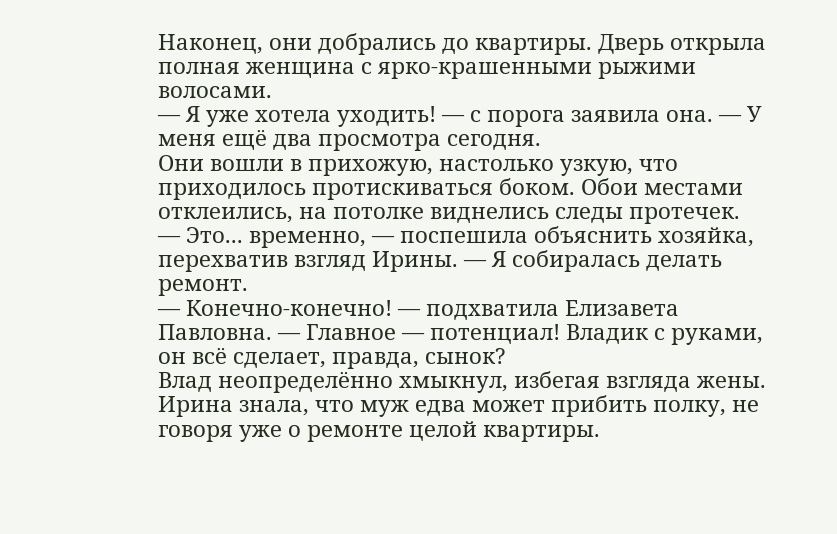Наконец, они добрались до квартиры. Дверь открыла полная женщина с ярко-крашенными рыжими волосами.
— Я уже хотела уходить! — с порога заявила она. — У меня ещё два просмотра сегодня.
Они вошли в прихожую, настолько узкую, что приходилось протискиваться боком. Обои местами отклеились, на потолке виднелись следы протечек.
— Это... временно, — поспешила объяснить хозяйка, перехватив взгляд Ирины. — Я собиралась делать ремонт.
— Конечно-конечно! — подхватила Елизавета Павловна. — Главное — потенциал! Владик с руками, он всё сделает, правда, сынок?
Влад неопределённо хмыкнул, избегая взгляда жены. Ирина знала, что муж едва может прибить полку, не говоря уже о ремонте целой квартиры.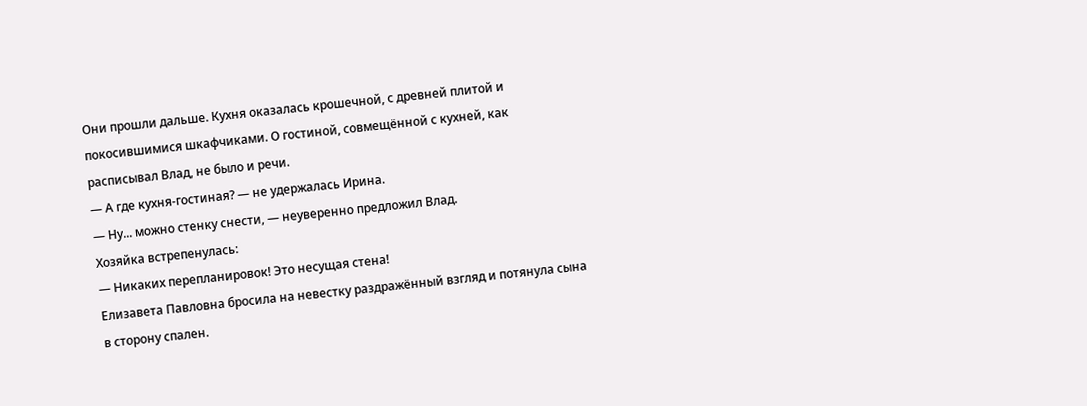Они прошли дальше. Кухня оказалась крошечной, с древней плитой и покосившимися шкафчиками. О гостиной, совмещённой с кухней, как расписывал Влад, не было и речи.
— А где кухня-гостиная? — не удержалась Ирина.
— Ну... можно стенку снести, — неуверенно предложил Влад.
Хозяйка встрепенулась:
— Никаких перепланировок! Это несущая стена!
Елизавета Павловна бросила на невестку раздражённый взгляд и потянула сына в сторону спален.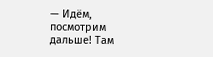— Идём, посмотрим дальше! Там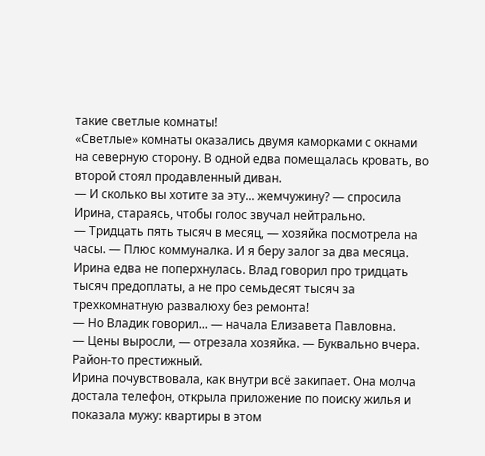такие светлые комнаты!
«Светлые» комнаты оказались двумя каморками с окнами на северную сторону. В одной едва помещалась кровать, во второй стоял продавленный диван.
— И сколько вы хотите за эту... жемчужину? — спросила Ирина, стараясь, чтобы голос звучал нейтрально.
— Тридцать пять тысяч в месяц, — хозяйка посмотрела на часы. — Плюс коммуналка. И я беру залог за два месяца.
Ирина едва не поперхнулась. Влад говорил про тридцать тысяч предоплаты, а не про семьдесят тысяч за трехкомнатную развалюху без ремонта!
— Но Владик говорил... — начала Елизавета Павловна.
— Цены выросли, — отрезала хозяйка. — Буквально вчера. Район-то престижный.
Ирина почувствовала, как внутри всё закипает. Она молча достала телефон, открыла приложение по поиску жилья и показала мужу: квартиры в этом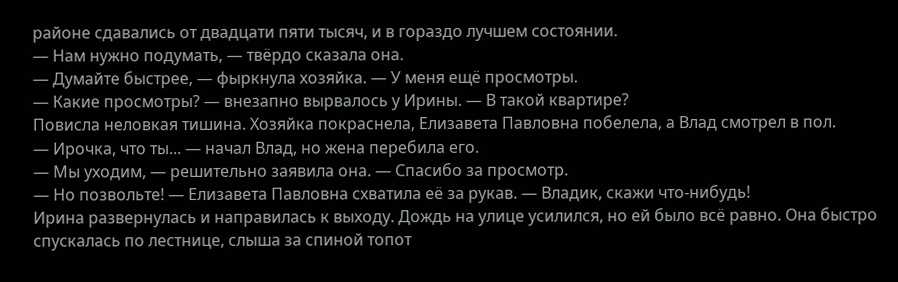районе сдавались от двадцати пяти тысяч, и в гораздо лучшем состоянии.
— Нам нужно подумать, — твёрдо сказала она.
— Думайте быстрее, — фыркнула хозяйка. — У меня ещё просмотры.
— Какие просмотры? — внезапно вырвалось у Ирины. — В такой квартире?
Повисла неловкая тишина. Хозяйка покраснела, Елизавета Павловна побелела, а Влад смотрел в пол.
— Ирочка, что ты... — начал Влад, но жена перебила его.
— Мы уходим, — решительно заявила она. — Спасибо за просмотр.
— Но позвольте! — Елизавета Павловна схватила её за рукав. — Владик, скажи что-нибудь!
Ирина развернулась и направилась к выходу. Дождь на улице усилился, но ей было всё равно. Она быстро спускалась по лестнице, слыша за спиной топот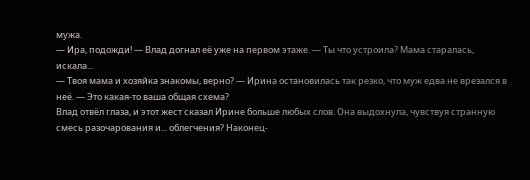мужа.
— Ира, подожди! — Влад догнал её уже на первом этаже. — Ты что устроила? Мама старалась, искала...
— Твоя мама и хозяйка знакомы, верно? — Ирина остановилась так резко, что муж едва не врезался в неё. — Это какая-то ваша общая схема?
Влад отвёл глаза, и этот жест сказал Ирине больше любых слов. Она выдохнула, чувствуя странную смесь разочарования и... облегчения? Наконец-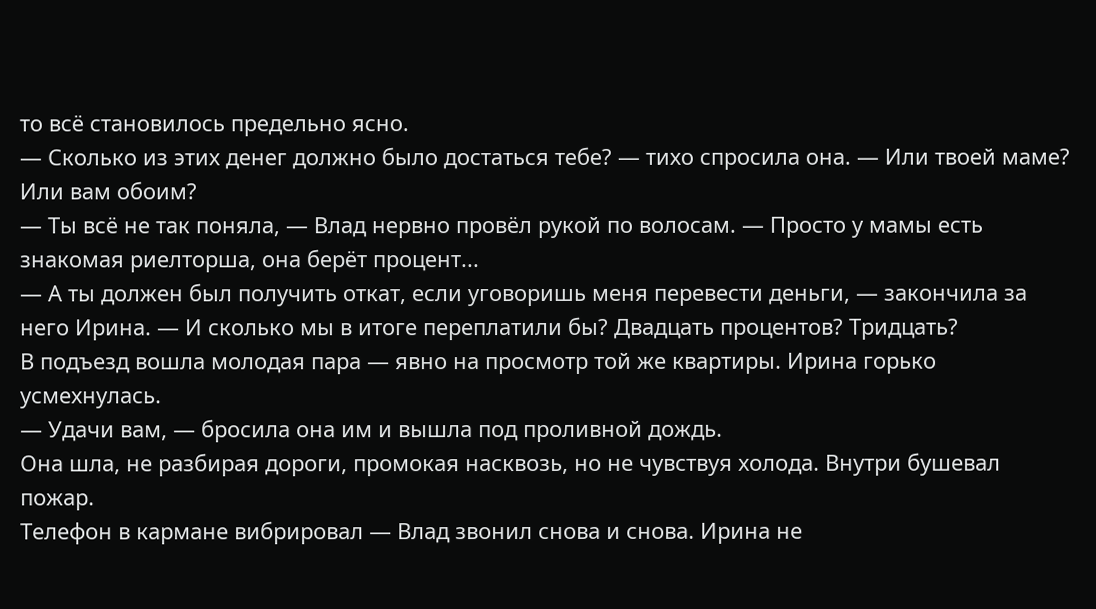то всё становилось предельно ясно.
— Сколько из этих денег должно было достаться тебе? — тихо спросила она. — Или твоей маме? Или вам обоим?
— Ты всё не так поняла, — Влад нервно провёл рукой по волосам. — Просто у мамы есть знакомая риелторша, она берёт процент...
— А ты должен был получить откат, если уговоришь меня перевести деньги, — закончила за него Ирина. — И сколько мы в итоге переплатили бы? Двадцать процентов? Тридцать?
В подъезд вошла молодая пара — явно на просмотр той же квартиры. Ирина горько усмехнулась.
— Удачи вам, — бросила она им и вышла под проливной дождь.
Она шла, не разбирая дороги, промокая насквозь, но не чувствуя холода. Внутри бушевал пожар.
Телефон в кармане вибрировал — Влад звонил снова и снова. Ирина не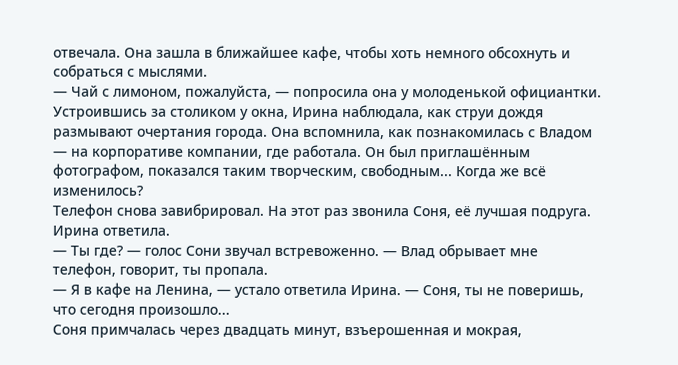отвечала. Она зашла в ближайшее кафе, чтобы хоть немного обсохнуть и собраться с мыслями.
— Чай с лимоном, пожалуйста, — попросила она у молоденькой официантки.
Устроившись за столиком у окна, Ирина наблюдала, как струи дождя размывают очертания города. Она вспомнила, как познакомилась с Владом — на корпоративе компании, где работала. Он был приглашённым фотографом, показался таким творческим, свободным... Когда же всё изменилось?
Телефон снова завибрировал. На этот раз звонила Соня, её лучшая подруга. Ирина ответила.
— Ты где? — голос Сони звучал встревоженно. — Влад обрывает мне телефон, говорит, ты пропала.
— Я в кафе на Ленина, — устало ответила Ирина. — Соня, ты не поверишь, что сегодня произошло...
Соня примчалась через двадцать минут, взъерошенная и мокрая,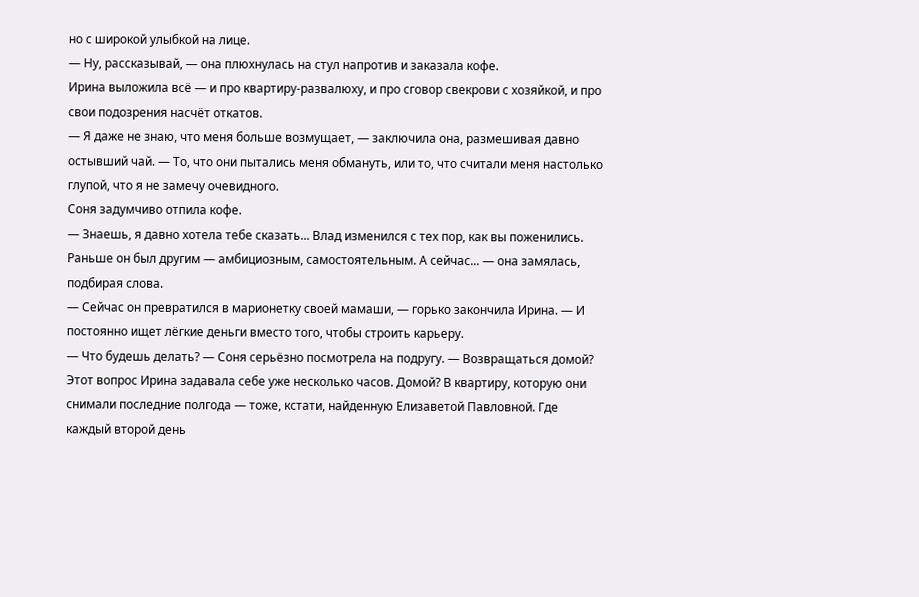но с широкой улыбкой на лице.
— Ну, рассказывай, — она плюхнулась на стул напротив и заказала кофе.
Ирина выложила всё — и про квартиру-развалюху, и про сговор свекрови с хозяйкой, и про свои подозрения насчёт откатов.
— Я даже не знаю, что меня больше возмущает, — заключила она, размешивая давно остывший чай. — То, что они пытались меня обмануть, или то, что считали меня настолько глупой, что я не замечу очевидного.
Соня задумчиво отпила кофе.
— Знаешь, я давно хотела тебе сказать... Влад изменился с тех пор, как вы поженились. Раньше он был другим — амбициозным, самостоятельным. А сейчас... — она замялась, подбирая слова.
— Сейчас он превратился в марионетку своей мамаши, — горько закончила Ирина. — И постоянно ищет лёгкие деньги вместо того, чтобы строить карьеру.
— Что будешь делать? — Соня серьёзно посмотрела на подругу. — Возвращаться домой?
Этот вопрос Ирина задавала себе уже несколько часов. Домой? В квартиру, которую они снимали последние полгода — тоже, кстати, найденную Елизаветой Павловной. Где каждый второй день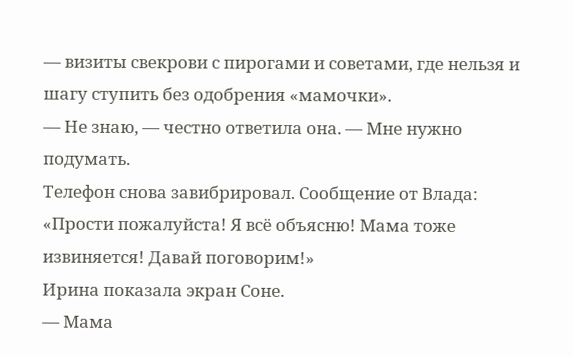— визиты свекрови с пирогами и советами, где нельзя и шагу ступить без одобрения «мамочки».
— Не знаю, — честно ответила она. — Мне нужно подумать.
Телефон снова завибрировал. Сообщение от Влада: «Прости пожалуйста! Я всё объясню! Мама тоже извиняется! Давай поговорим!»
Ирина показала экран Соне.
— Мама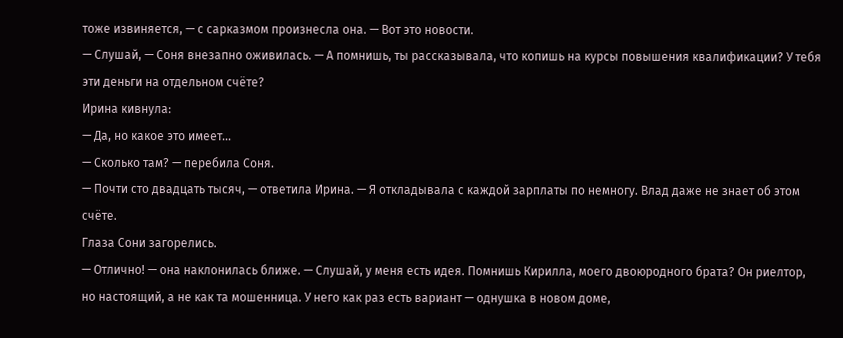тоже извиняется, — с сарказмом произнесла она. — Вот это новости.
— Слушай, — Соня внезапно оживилась. — А помнишь, ты рассказывала, что копишь на курсы повышения квалификации? У тебя эти деньги на отдельном счёте?
Ирина кивнула:
— Да, но какое это имеет...
— Сколько там? — перебила Соня.
— Почти сто двадцать тысяч, — ответила Ирина. — Я откладывала с каждой зарплаты по немногу. Влад даже не знает об этом счёте.
Глаза Сони загорелись.
— Отлично! — она наклонилась ближе. — Слушай, у меня есть идея. Помнишь Кирилла, моего двоюродного брата? Он риелтор, но настоящий, а не как та мошенница. У него как раз есть вариант — однушка в новом доме,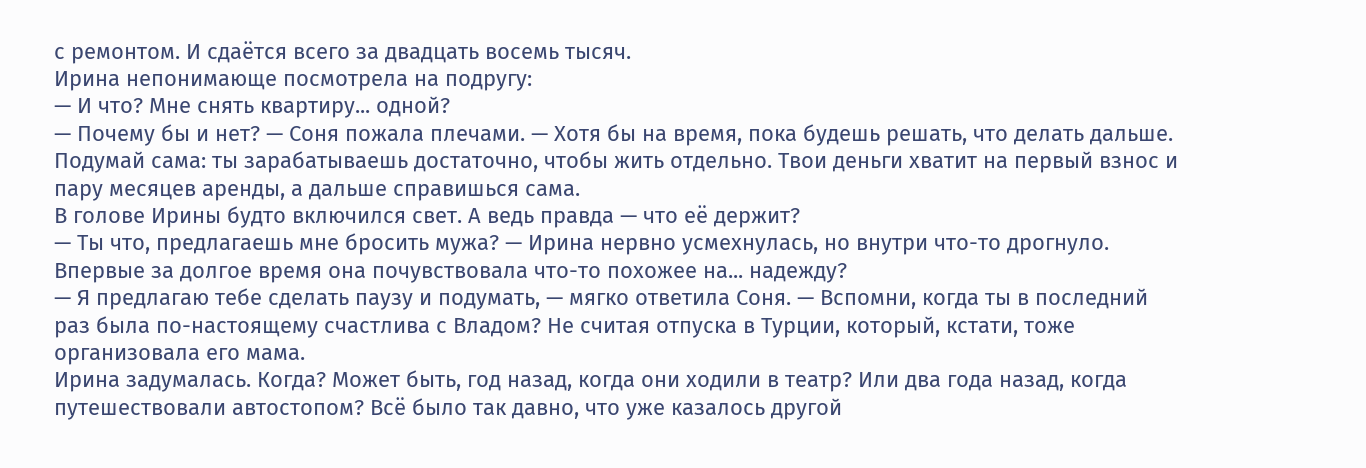с ремонтом. И сдаётся всего за двадцать восемь тысяч.
Ирина непонимающе посмотрела на подругу:
— И что? Мне снять квартиру... одной?
— Почему бы и нет? — Соня пожала плечами. — Хотя бы на время, пока будешь решать, что делать дальше. Подумай сама: ты зарабатываешь достаточно, чтобы жить отдельно. Твои деньги хватит на первый взнос и пару месяцев аренды, а дальше справишься сама.
В голове Ирины будто включился свет. А ведь правда — что её держит?
— Ты что, предлагаешь мне бросить мужа? — Ирина нервно усмехнулась, но внутри что-то дрогнуло. Впервые за долгое время она почувствовала что-то похожее на... надежду?
— Я предлагаю тебе сделать паузу и подумать, — мягко ответила Соня. — Вспомни, когда ты в последний раз была по-настоящему счастлива с Владом? Не считая отпуска в Турции, который, кстати, тоже организовала его мама.
Ирина задумалась. Когда? Может быть, год назад, когда они ходили в театр? Или два года назад, когда путешествовали автостопом? Всё было так давно, что уже казалось другой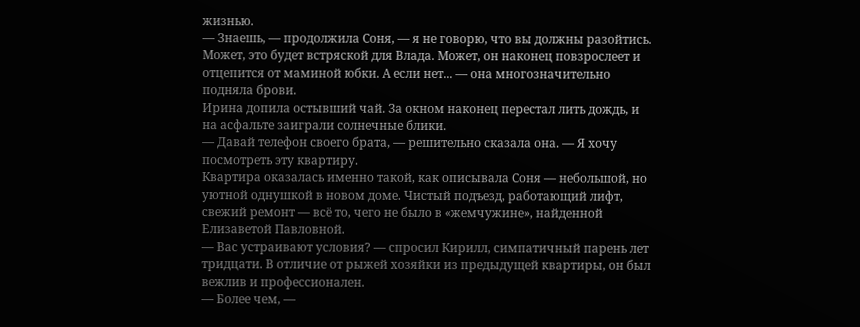жизнью.
— Знаешь, — продолжила Соня, — я не говорю, что вы должны разойтись. Может, это будет встряской для Влада. Может, он наконец повзрослеет и отцепится от маминой юбки. А если нет... — она многозначительно подняла брови.
Ирина допила остывший чай. За окном наконец перестал лить дождь, и на асфальте заиграли солнечные блики.
— Давай телефон своего брата, — решительно сказала она. — Я хочу посмотреть эту квартиру.
Квартира оказалась именно такой, как описывала Соня — небольшой, но уютной однушкой в новом доме. Чистый подъезд, работающий лифт, свежий ремонт — всё то, чего не было в «жемчужине», найденной Елизаветой Павловной.
— Вас устраивают условия? — спросил Кирилл, симпатичный парень лет тридцати. В отличие от рыжей хозяйки из предыдущей квартиры, он был вежлив и профессионален.
— Более чем, —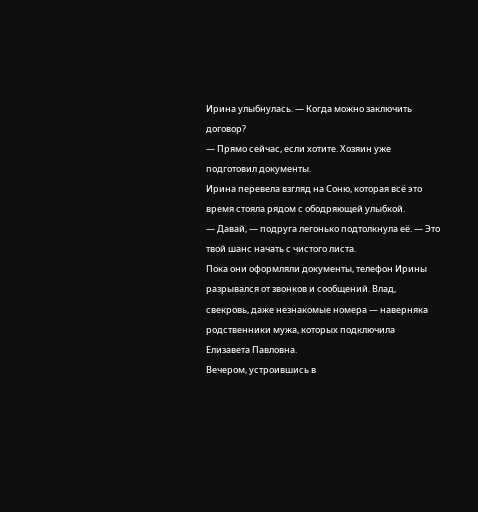Ирина улыбнулась. — Когда можно заключить договор?
— Прямо сейчас, если хотите. Хозяин уже подготовил документы.
Ирина перевела взгляд на Соню, которая всё это время стояла рядом с ободряющей улыбкой.
— Давай, — подруга легонько подтолкнула её. — Это твой шанс начать с чистого листа.
Пока они оформляли документы, телефон Ирины разрывался от звонков и сообщений. Влад, свекровь, даже незнакомые номера — наверняка родственники мужа, которых подключила Елизавета Павловна.
Вечером, устроившись в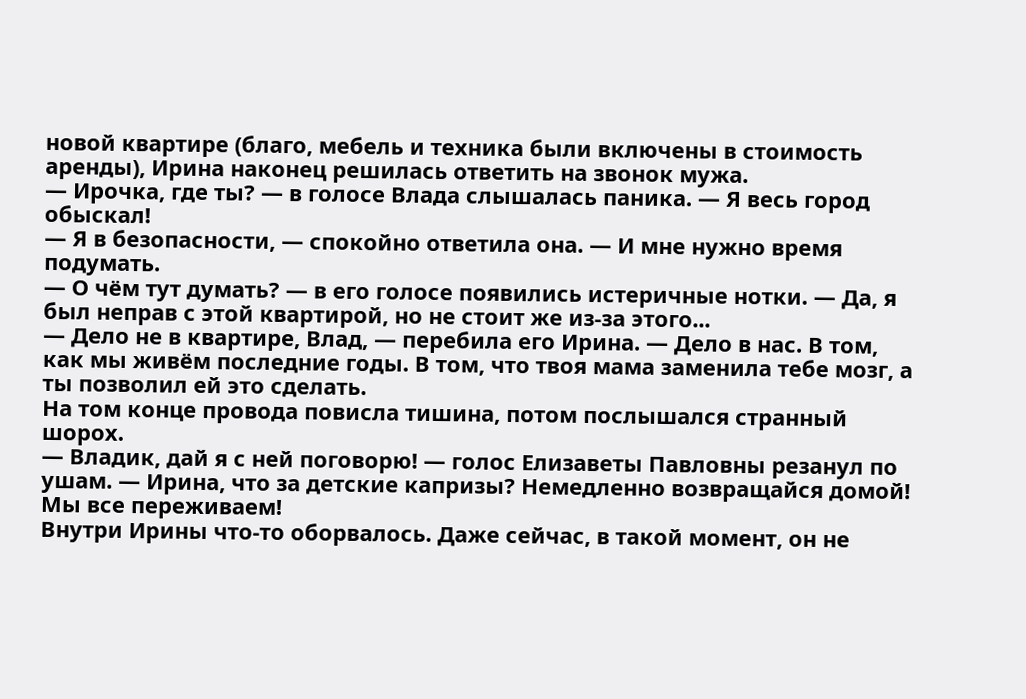новой квартире (благо, мебель и техника были включены в стоимость аренды), Ирина наконец решилась ответить на звонок мужа.
— Ирочка, где ты? — в голосе Влада слышалась паника. — Я весь город обыскал!
— Я в безопасности, — спокойно ответила она. — И мне нужно время подумать.
— О чём тут думать? — в его голосе появились истеричные нотки. — Да, я был неправ с этой квартирой, но не стоит же из-за этого...
— Дело не в квартире, Влад, — перебила его Ирина. — Дело в нас. В том, как мы живём последние годы. В том, что твоя мама заменила тебе мозг, а ты позволил ей это сделать.
На том конце провода повисла тишина, потом послышался странный шорох.
— Владик, дай я с ней поговорю! — голос Елизаветы Павловны резанул по ушам. — Ирина, что за детские капризы? Немедленно возвращайся домой! Мы все переживаем!
Внутри Ирины что-то оборвалось. Даже сейчас, в такой момент, он не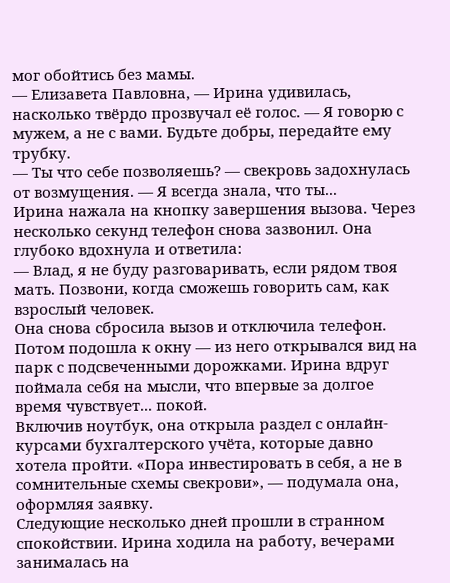мог обойтись без мамы.
— Елизавета Павловна, — Ирина удивилась, насколько твёрдо прозвучал её голос. — Я говорю с мужем, а не с вами. Будьте добры, передайте ему трубку.
— Ты что себе позволяешь? — свекровь задохнулась от возмущения. — Я всегда знала, что ты...
Ирина нажала на кнопку завершения вызова. Через несколько секунд телефон снова зазвонил. Она глубоко вдохнула и ответила:
— Влад, я не буду разговаривать, если рядом твоя мать. Позвони, когда сможешь говорить сам, как взрослый человек.
Она снова сбросила вызов и отключила телефон. Потом подошла к окну — из него открывался вид на парк с подсвеченными дорожками. Ирина вдруг поймала себя на мысли, что впервые за долгое время чувствует... покой.
Включив ноутбук, она открыла раздел с онлайн-курсами бухгалтерского учёта, которые давно хотела пройти. «Пора инвестировать в себя, а не в сомнительные схемы свекрови», — подумала она, оформляя заявку.
Следующие несколько дней прошли в странном спокойствии. Ирина ходила на работу, вечерами занималась на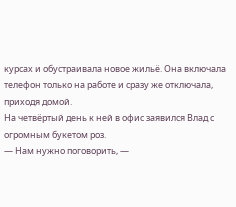курсах и обустраивала новое жильё. Она включала телефон только на работе и сразу же отключала, приходя домой.
На четвёртый день к ней в офис заявился Влад с огромным букетом роз.
— Нам нужно поговорить, —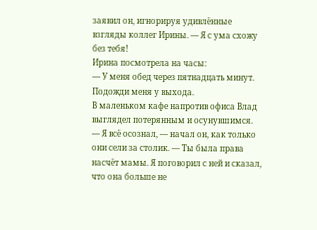заявил он, игнорируя удивлённые взгляды коллег Ирины. — Я с ума схожу без тебя!
Ирина посмотрела на часы:
— У меня обед через пятнадцать минут. Подожди меня у выхода.
В маленьком кафе напротив офиса Влад выглядел потерянным и осунувшимся.
— Я всё осознал, — начал он, как только они сели за столик. — Ты была права насчёт мамы. Я поговорил с ней и сказал, что она больше не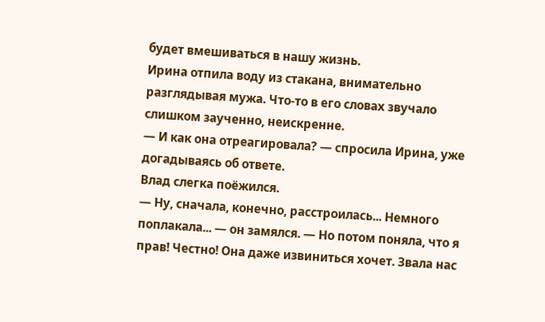будет вмешиваться в нашу жизнь.
Ирина отпила воду из стакана, внимательно разглядывая мужа. Что-то в его словах звучало слишком заученно, неискренне.
— И как она отреагировала? — спросила Ирина, уже догадываясь об ответе.
Влад слегка поёжился.
— Ну, сначала, конечно, расстроилась... Немного поплакала... — он замялся. — Но потом поняла, что я прав! Честно! Она даже извиниться хочет. Звала нас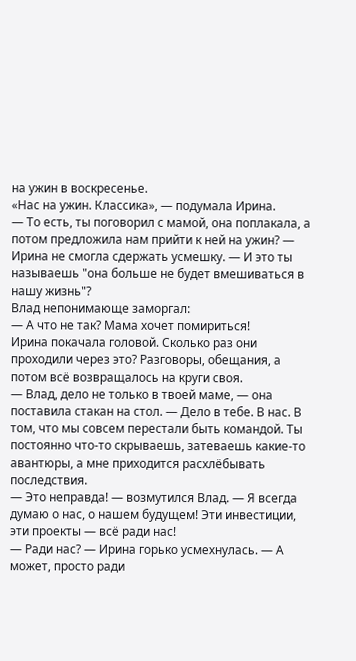на ужин в воскресенье.
«Нас на ужин. Классика», — подумала Ирина.
— То есть, ты поговорил с мамой, она поплакала, а потом предложила нам прийти к ней на ужин? — Ирина не смогла сдержать усмешку. — И это ты называешь "она больше не будет вмешиваться в нашу жизнь"?
Влад непонимающе заморгал:
— А что не так? Мама хочет помириться!
Ирина покачала головой. Сколько раз они проходили через это? Разговоры, обещания, а потом всё возвращалось на круги своя.
— Влад, дело не только в твоей маме, — она поставила стакан на стол. — Дело в тебе. В нас. В том, что мы совсем перестали быть командой. Ты постоянно что-то скрываешь, затеваешь какие-то авантюры, а мне приходится расхлёбывать последствия.
— Это неправда! — возмутился Влад. — Я всегда думаю о нас, о нашем будущем! Эти инвестиции, эти проекты — всё ради нас!
— Ради нас? — Ирина горько усмехнулась. — А может, просто ради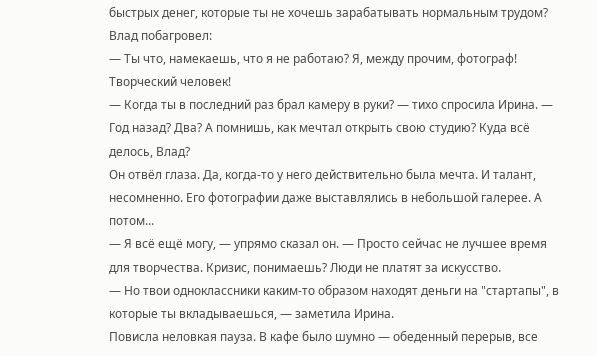быстрых денег, которые ты не хочешь зарабатывать нормальным трудом?
Влад побагровел:
— Ты что, намекаешь, что я не работаю? Я, между прочим, фотограф! Творческий человек!
— Когда ты в последний раз брал камеру в руки? — тихо спросила Ирина. — Год назад? Два? А помнишь, как мечтал открыть свою студию? Куда всё делось, Влад?
Он отвёл глаза. Да, когда-то у него действительно была мечта. И талант, несомненно. Его фотографии даже выставлялись в небольшой галерее. А потом...
— Я всё ещё могу, — упрямо сказал он. — Просто сейчас не лучшее время для творчества. Кризис, понимаешь? Люди не платят за искусство.
— Но твои одноклассники каким-то образом находят деньги на "стартапы", в которые ты вкладываешься, — заметила Ирина.
Повисла неловкая пауза. В кафе было шумно — обеденный перерыв, все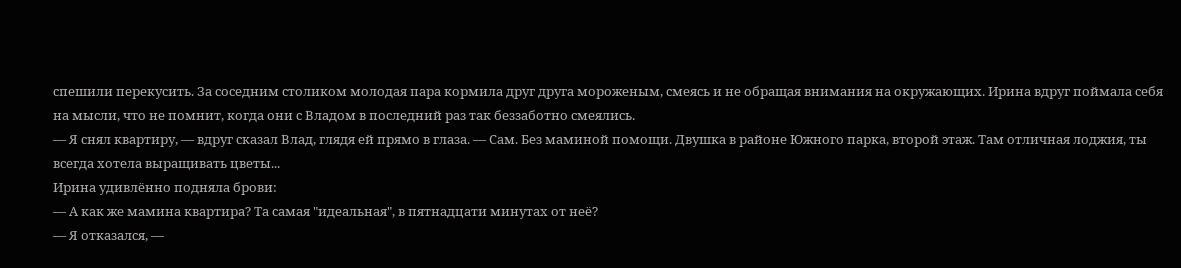спешили перекусить. За соседним столиком молодая пара кормила друг друга мороженым, смеясь и не обращая внимания на окружающих. Ирина вдруг поймала себя на мысли, что не помнит, когда они с Владом в последний раз так беззаботно смеялись.
— Я снял квартиру, — вдруг сказал Влад, глядя ей прямо в глаза. — Сам. Без маминой помощи. Двушка в районе Южного парка, второй этаж. Там отличная лоджия, ты всегда хотела выращивать цветы...
Ирина удивлённо подняла брови:
— А как же мамина квартира? Та самая "идеальная", в пятнадцати минутах от неё?
— Я отказался, —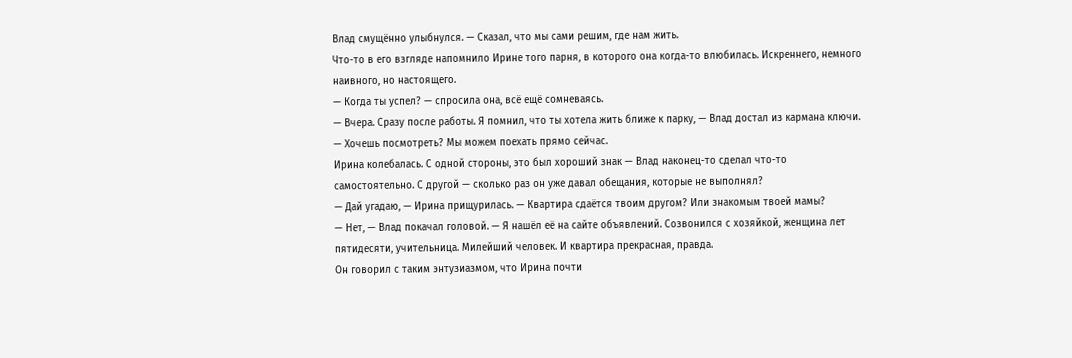Влад смущённо улыбнулся. — Сказал, что мы сами решим, где нам жить.
Что-то в его взгляде напомнило Ирине того парня, в которого она когда-то влюбилась. Искреннего, немного наивного, но настоящего.
— Когда ты успел? — спросила она, всё ещё сомневаясь.
— Вчера. Сразу после работы. Я помнил, что ты хотела жить ближе к парку, — Влад достал из кармана ключи. — Хочешь посмотреть? Мы можем поехать прямо сейчас.
Ирина колебалась. С одной стороны, это был хороший знак — Влад наконец-то сделал что-то самостоятельно. С другой — сколько раз он уже давал обещания, которые не выполнял?
— Дай угадаю, — Ирина прищурилась. — Квартира сдаётся твоим другом? Или знакомым твоей мамы?
— Нет, — Влад покачал головой. — Я нашёл её на сайте объявлений. Созвонился с хозяйкой, женщина лет пятидесяти, учительница. Милейший человек. И квартира прекрасная, правда.
Он говорил с таким энтузиазмом, что Ирина почти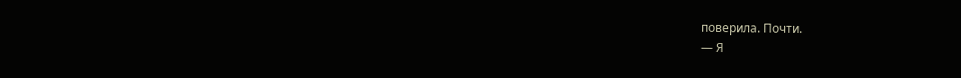поверила. Почти.
— Я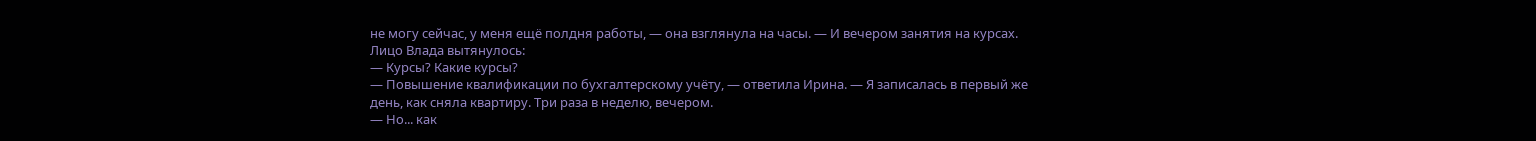не могу сейчас, у меня ещё полдня работы, — она взглянула на часы. — И вечером занятия на курсах.
Лицо Влада вытянулось:
— Курсы? Какие курсы?
— Повышение квалификации по бухгалтерскому учёту, — ответила Ирина. — Я записалась в первый же день, как сняла квартиру. Три раза в неделю, вечером.
— Но... как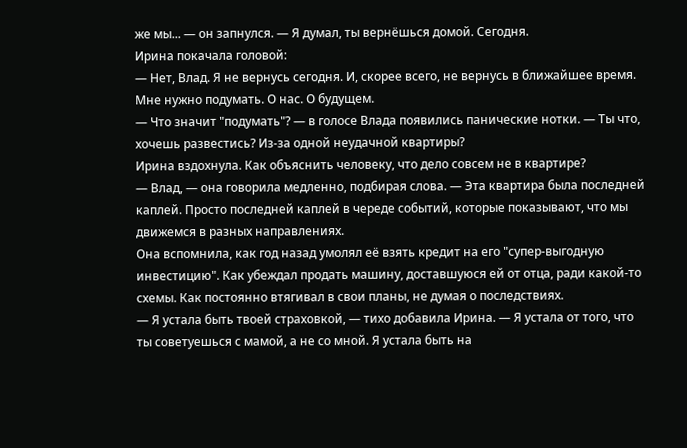же мы... — он запнулся. — Я думал, ты вернёшься домой. Сегодня.
Ирина покачала головой:
— Нет, Влад. Я не вернусь сегодня. И, скорее всего, не вернусь в ближайшее время. Мне нужно подумать. О нас. О будущем.
— Что значит "подумать"? — в голосе Влада появились панические нотки. — Ты что, хочешь развестись? Из-за одной неудачной квартиры?
Ирина вздохнула. Как объяснить человеку, что дело совсем не в квартире?
— Влад, — она говорила медленно, подбирая слова. — Эта квартира была последней каплей. Просто последней каплей в череде событий, которые показывают, что мы движемся в разных направлениях.
Она вспомнила, как год назад умолял её взять кредит на его "супер-выгодную инвестицию". Как убеждал продать машину, доставшуюся ей от отца, ради какой-то схемы. Как постоянно втягивал в свои планы, не думая о последствиях.
— Я устала быть твоей страховкой, — тихо добавила Ирина. — Я устала от того, что ты советуешься с мамой, а не со мной. Я устала быть на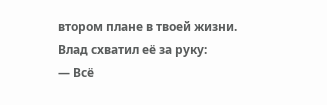втором плане в твоей жизни.
Влад схватил её за руку:
— Всё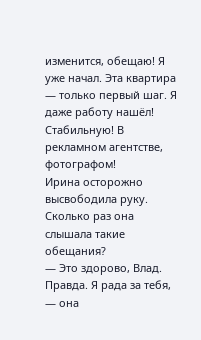изменится, обещаю! Я уже начал. Эта квартира — только первый шаг. Я даже работу нашёл! Стабильную! В рекламном агентстве, фотографом!
Ирина осторожно высвободила руку. Сколько раз она слышала такие обещания?
— Это здорово, Влад. Правда. Я рада за тебя, — она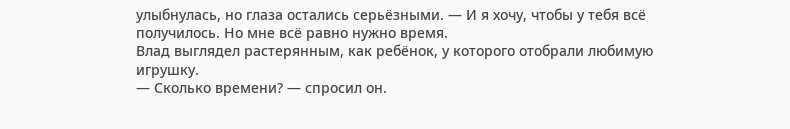улыбнулась, но глаза остались серьёзными. — И я хочу, чтобы у тебя всё получилось. Но мне всё равно нужно время.
Влад выглядел растерянным, как ребёнок, у которого отобрали любимую игрушку.
— Сколько времени? — спросил он.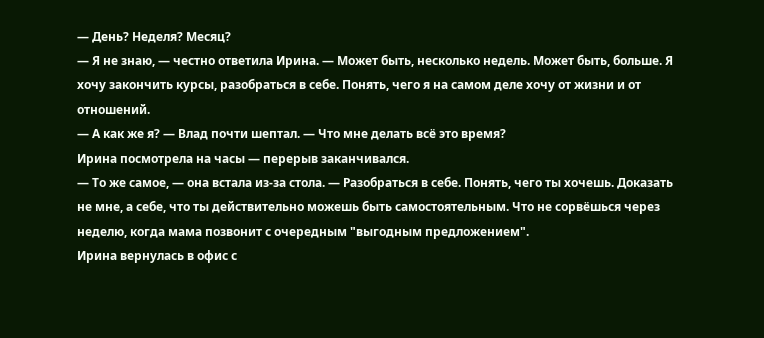— День? Неделя? Месяц?
— Я не знаю, — честно ответила Ирина. — Может быть, несколько недель. Может быть, больше. Я хочу закончить курсы, разобраться в себе. Понять, чего я на самом деле хочу от жизни и от отношений.
— А как же я? — Влад почти шептал. — Что мне делать всё это время?
Ирина посмотрела на часы — перерыв заканчивался.
— То же самое, — она встала из-за стола. — Разобраться в себе. Понять, чего ты хочешь. Доказать не мне, а себе, что ты действительно можешь быть самостоятельным. Что не сорвёшься через неделю, когда мама позвонит с очередным "выгодным предложением".
Ирина вернулась в офис с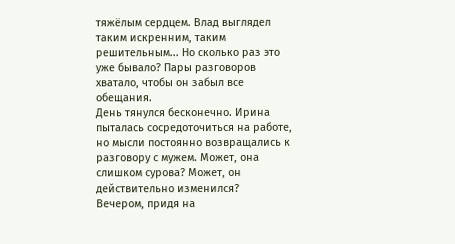тяжёлым сердцем. Влад выглядел таким искренним, таким решительным... Но сколько раз это уже бывало? Пары разговоров хватало, чтобы он забыл все обещания.
День тянулся бесконечно. Ирина пыталась сосредоточиться на работе, но мысли постоянно возвращались к разговору с мужем. Может, она слишком сурова? Может, он действительно изменился?
Вечером, придя на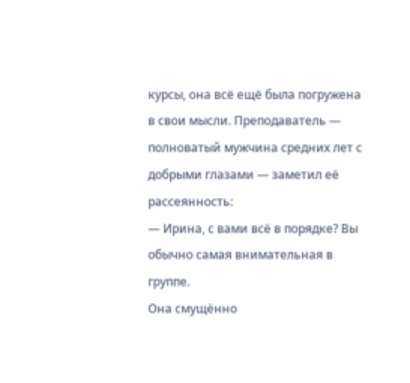курсы, она всё ещё была погружена в свои мысли. Преподаватель — полноватый мужчина средних лет с добрыми глазами — заметил её рассеянность:
— Ирина, с вами всё в порядке? Вы обычно самая внимательная в группе.
Она смущённо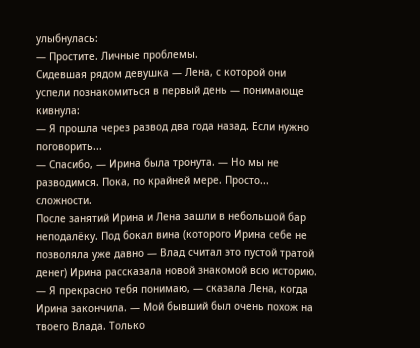улыбнулась:
— Простите. Личные проблемы.
Сидевшая рядом девушка — Лена, с которой они успели познакомиться в первый день — понимающе кивнула:
— Я прошла через развод два года назад. Если нужно поговорить...
— Спасибо, — Ирина была тронута. — Но мы не разводимся. Пока, по крайней мере. Просто... сложности.
После занятий Ирина и Лена зашли в небольшой бар неподалёку. Под бокал вина (которого Ирина себе не позволяла уже давно — Влад считал это пустой тратой денег) Ирина рассказала новой знакомой всю историю.
— Я прекрасно тебя понимаю, — сказала Лена, когда Ирина закончила. — Мой бывший был очень похож на твоего Влада. Только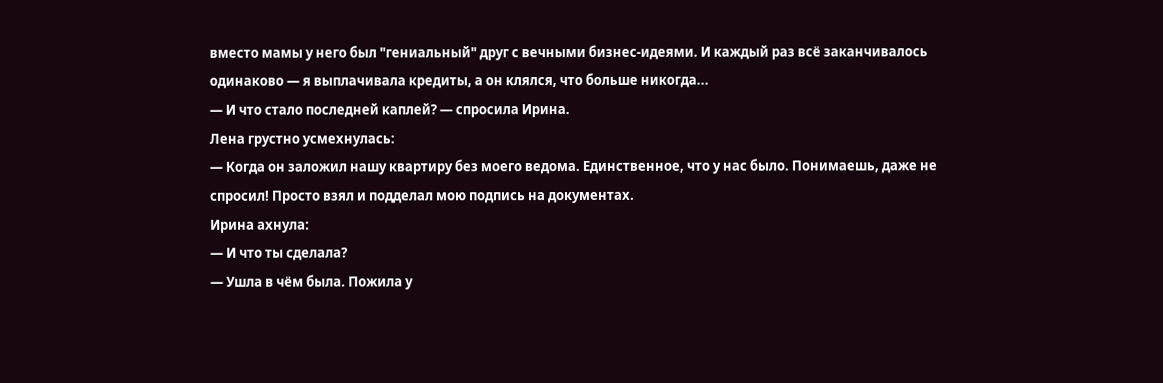вместо мамы у него был "гениальный" друг с вечными бизнес-идеями. И каждый раз всё заканчивалось одинаково — я выплачивала кредиты, а он клялся, что больше никогда...
— И что стало последней каплей? — спросила Ирина.
Лена грустно усмехнулась:
— Когда он заложил нашу квартиру без моего ведома. Единственное, что у нас было. Понимаешь, даже не спросил! Просто взял и подделал мою подпись на документах.
Ирина ахнула:
— И что ты сделала?
— Ушла в чём была. Пожила у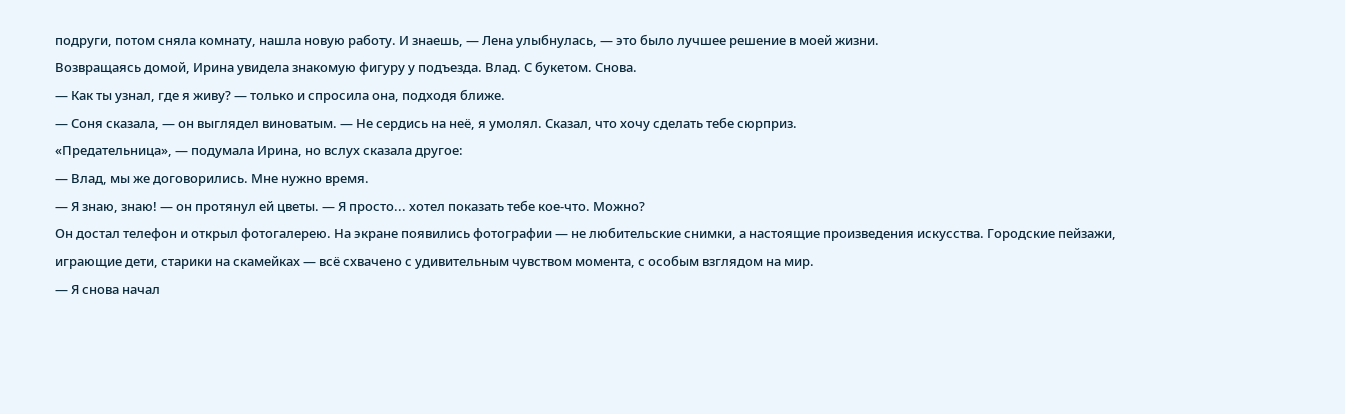подруги, потом сняла комнату, нашла новую работу. И знаешь, — Лена улыбнулась, — это было лучшее решение в моей жизни.
Возвращаясь домой, Ирина увидела знакомую фигуру у подъезда. Влад. С букетом. Снова.
— Как ты узнал, где я живу? — только и спросила она, подходя ближе.
— Соня сказала, — он выглядел виноватым. — Не сердись на неё, я умолял. Сказал, что хочу сделать тебе сюрприз.
«Предательница», — подумала Ирина, но вслух сказала другое:
— Влад, мы же договорились. Мне нужно время.
— Я знаю, знаю! — он протянул ей цветы. — Я просто... хотел показать тебе кое-что. Можно?
Он достал телефон и открыл фотогалерею. На экране появились фотографии — не любительские снимки, а настоящие произведения искусства. Городские пейзажи, играющие дети, старики на скамейках — всё схвачено с удивительным чувством момента, с особым взглядом на мир.
— Я снова начал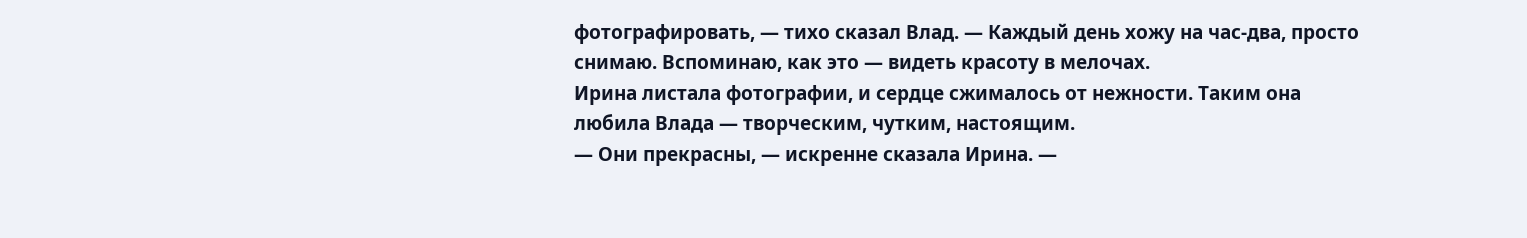фотографировать, — тихо сказал Влад. — Каждый день хожу на час-два, просто снимаю. Вспоминаю, как это — видеть красоту в мелочах.
Ирина листала фотографии, и сердце сжималось от нежности. Таким она любила Влада — творческим, чутким, настоящим.
— Они прекрасны, — искренне сказала Ирина. —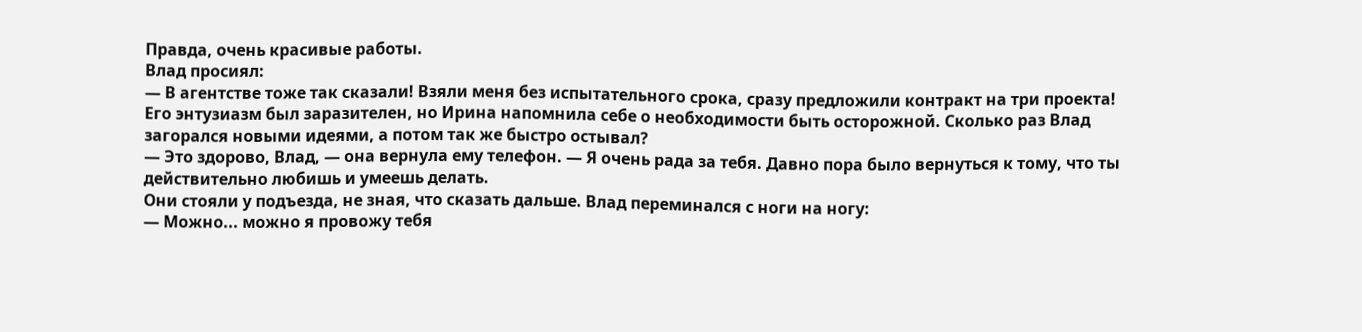Правда, очень красивые работы.
Влад просиял:
— В агентстве тоже так сказали! Взяли меня без испытательного срока, сразу предложили контракт на три проекта!
Его энтузиазм был заразителен, но Ирина напомнила себе о необходимости быть осторожной. Сколько раз Влад загорался новыми идеями, а потом так же быстро остывал?
— Это здорово, Влад, — она вернула ему телефон. — Я очень рада за тебя. Давно пора было вернуться к тому, что ты действительно любишь и умеешь делать.
Они стояли у подъезда, не зная, что сказать дальше. Влад переминался с ноги на ногу:
— Можно... можно я провожу тебя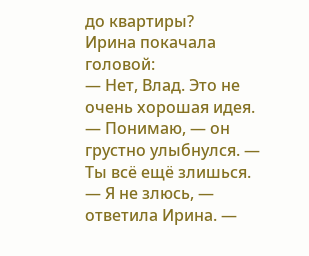до квартиры?
Ирина покачала головой:
— Нет, Влад. Это не очень хорошая идея.
— Понимаю, — он грустно улыбнулся. — Ты всё ещё злишься.
— Я не злюсь, — ответила Ирина. —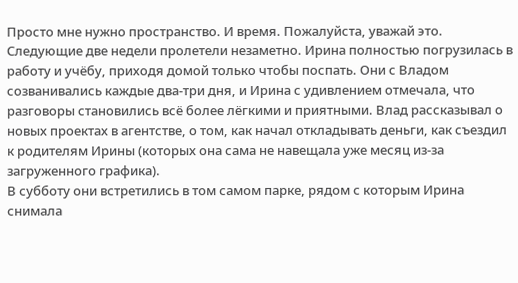Просто мне нужно пространство. И время. Пожалуйста, уважай это.
Следующие две недели пролетели незаметно. Ирина полностью погрузилась в работу и учёбу, приходя домой только чтобы поспать. Они с Владом созванивались каждые два-три дня, и Ирина с удивлением отмечала, что разговоры становились всё более лёгкими и приятными. Влад рассказывал о новых проектах в агентстве, о том, как начал откладывать деньги, как съездил к родителям Ирины (которых она сама не навещала уже месяц из-за загруженного графика).
В субботу они встретились в том самом парке, рядом с которым Ирина снимала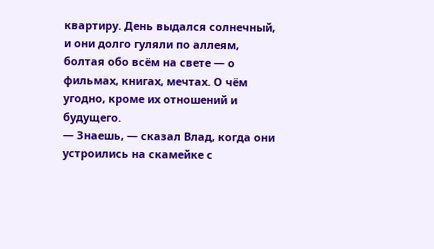квартиру. День выдался солнечный, и они долго гуляли по аллеям, болтая обо всём на свете — о фильмах, книгах, мечтах. О чём угодно, кроме их отношений и будущего.
— Знаешь, — сказал Влад, когда они устроились на скамейке с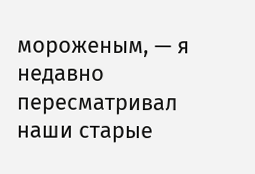мороженым, — я недавно пересматривал наши старые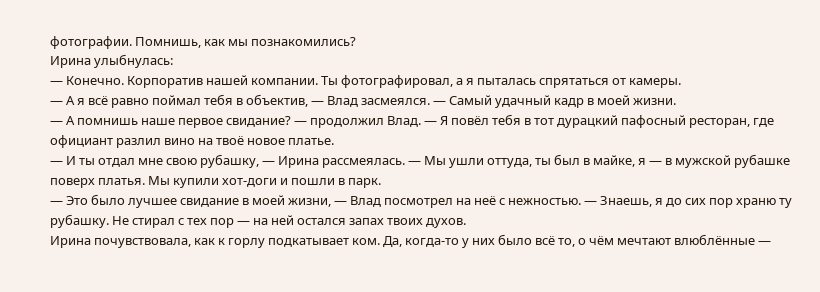фотографии. Помнишь, как мы познакомились?
Ирина улыбнулась:
— Конечно. Корпоратив нашей компании. Ты фотографировал, а я пыталась спрятаться от камеры.
— А я всё равно поймал тебя в объектив, — Влад засмеялся. — Самый удачный кадр в моей жизни.
— А помнишь наше первое свидание? — продолжил Влад. — Я повёл тебя в тот дурацкий пафосный ресторан, где официант разлил вино на твоё новое платье.
— И ты отдал мне свою рубашку, — Ирина рассмеялась. — Мы ушли оттуда, ты был в майке, я — в мужской рубашке поверх платья. Мы купили хот-доги и пошли в парк.
— Это было лучшее свидание в моей жизни, — Влад посмотрел на неё с нежностью. — Знаешь, я до сих пор храню ту рубашку. Не стирал с тех пор — на ней остался запах твоих духов.
Ирина почувствовала, как к горлу подкатывает ком. Да, когда-то у них было всё то, о чём мечтают влюблённые —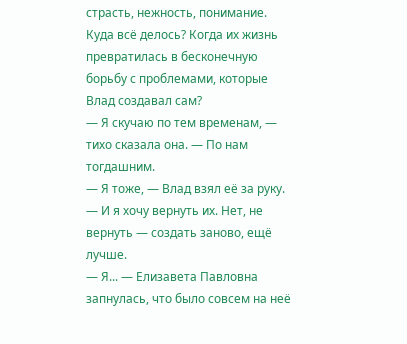страсть, нежность, понимание. Куда всё делось? Когда их жизнь превратилась в бесконечную борьбу с проблемами, которые Влад создавал сам?
— Я скучаю по тем временам, — тихо сказала она. — По нам тогдашним.
— Я тоже, — Влад взял её за руку. — И я хочу вернуть их. Нет, не вернуть — создать заново, ещё лучше.
— Я... — Елизавета Павловна запнулась, что было совсем на неё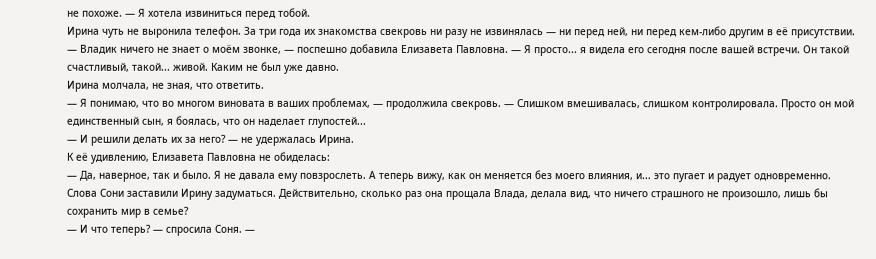не похоже. — Я хотела извиниться перед тобой.
Ирина чуть не выронила телефон. За три года их знакомства свекровь ни разу не извинялась — ни перед ней, ни перед кем-либо другим в её присутствии.
— Владик ничего не знает о моём звонке, — поспешно добавила Елизавета Павловна. — Я просто... я видела его сегодня после вашей встречи. Он такой счастливый, такой... живой. Каким не был уже давно.
Ирина молчала, не зная, что ответить.
— Я понимаю, что во многом виновата в ваших проблемах, — продолжила свекровь. — Слишком вмешивалась, слишком контролировала. Просто он мой единственный сын, я боялась, что он наделает глупостей...
— И решили делать их за него? — не удержалась Ирина.
К её удивлению, Елизавета Павловна не обиделась:
— Да, наверное, так и было. Я не давала ему повзрослеть. А теперь вижу, как он меняется без моего влияния, и... это пугает и радует одновременно.
Слова Сони заставили Ирину задуматься. Действительно, сколько раз она прощала Влада, делала вид, что ничего страшного не произошло, лишь бы сохранить мир в семье?
— И что теперь? — спросила Соня. —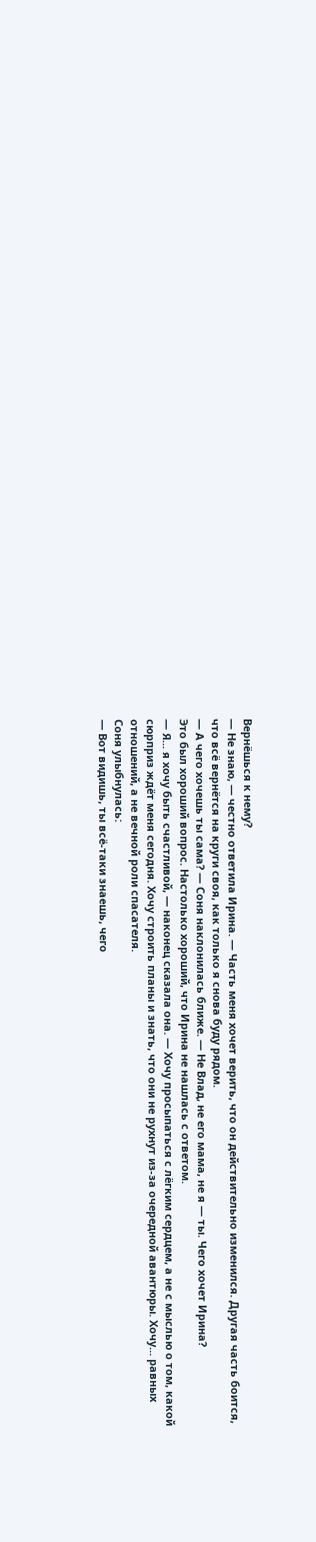Вернёшься к нему?
— Не знаю, — честно ответила Ирина. — Часть меня хочет верить, что он действительно изменился. Другая часть боится, что всё вернётся на круги своя, как только я снова буду рядом.
— А чего хочешь ты сама? — Соня наклонилась ближе. — Не Влад, не его мама, не я — ты. Чего хочет Ирина?
Это был хороший вопрос. Настолько хороший, что Ирина не нашлась с ответом.
— Я... я хочу быть счастливой, — наконец сказала она. — Хочу просыпаться с лёгким сердцем, а не с мыслью о том, какой сюрприз ждёт меня сегодня. Хочу строить планы и знать, что они не рухнут из-за очередной авантюры. Хочу... равных отношений, а не вечной роли спасателя.
Соня улыбнулась:
— Вот видишь, ты всё-таки знаешь, чего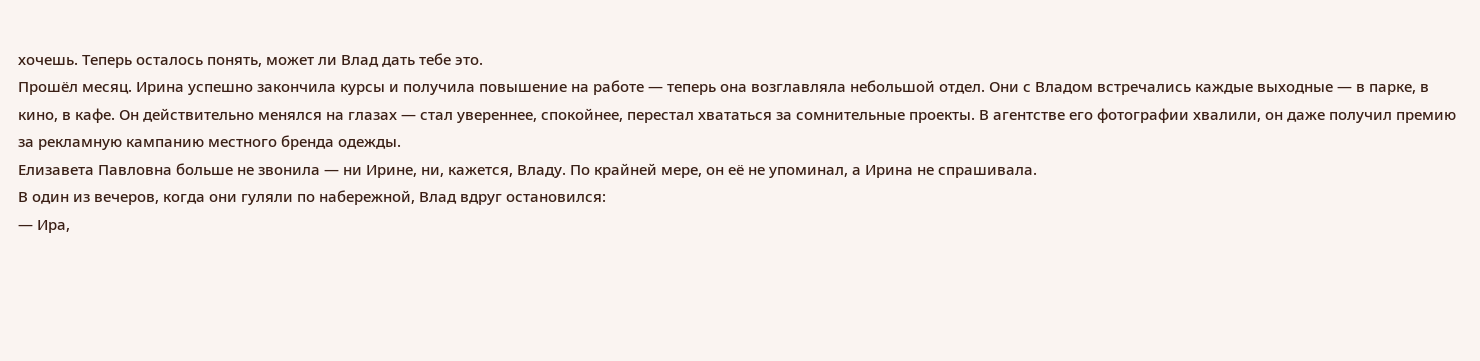хочешь. Теперь осталось понять, может ли Влад дать тебе это.
Прошёл месяц. Ирина успешно закончила курсы и получила повышение на работе — теперь она возглавляла небольшой отдел. Они с Владом встречались каждые выходные — в парке, в кино, в кафе. Он действительно менялся на глазах — стал увереннее, спокойнее, перестал хвататься за сомнительные проекты. В агентстве его фотографии хвалили, он даже получил премию за рекламную кампанию местного бренда одежды.
Елизавета Павловна больше не звонила — ни Ирине, ни, кажется, Владу. По крайней мере, он её не упоминал, а Ирина не спрашивала.
В один из вечеров, когда они гуляли по набережной, Влад вдруг остановился:
— Ира,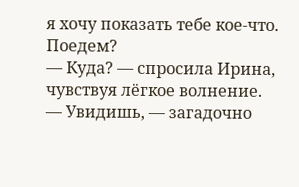я хочу показать тебе кое-что. Поедем?
— Куда? — спросила Ирина, чувствуя лёгкое волнение.
— Увидишь, — загадочно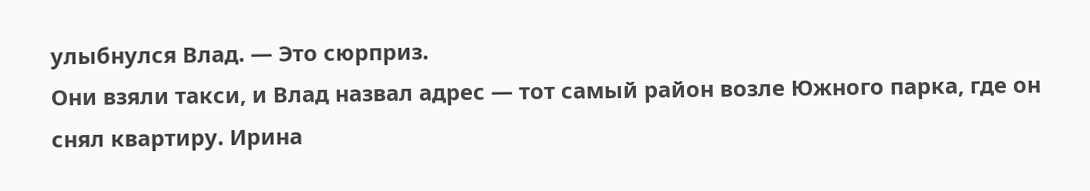улыбнулся Влад. — Это сюрприз.
Они взяли такси, и Влад назвал адрес — тот самый район возле Южного парка, где он снял квартиру. Ирина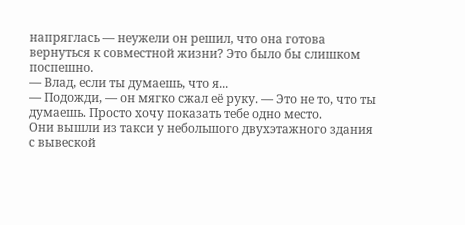напряглась — неужели он решил, что она готова вернуться к совместной жизни? Это было бы слишком поспешно.
— Влад, если ты думаешь, что я...
— Подожди, — он мягко сжал её руку. — Это не то, что ты думаешь. Просто хочу показать тебе одно место.
Они вышли из такси у небольшого двухэтажного здания с вывеской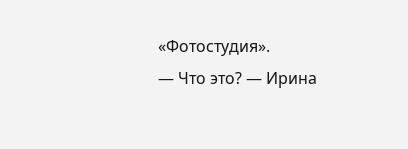«Фотостудия».
— Что это? — Ирина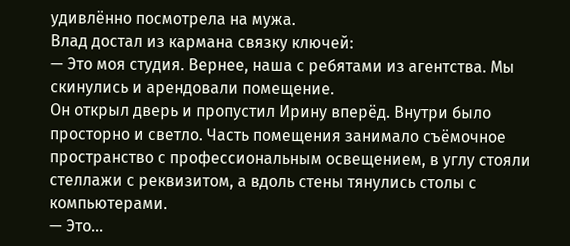удивлённо посмотрела на мужа.
Влад достал из кармана связку ключей:
— Это моя студия. Вернее, наша с ребятами из агентства. Мы скинулись и арендовали помещение.
Он открыл дверь и пропустил Ирину вперёд. Внутри было просторно и светло. Часть помещения занимало съёмочное пространство с профессиональным освещением, в углу стояли стеллажи с реквизитом, а вдоль стены тянулись столы с компьютерами.
— Это...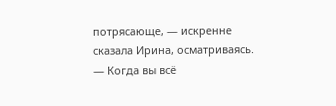потрясающе, — искренне сказала Ирина, осматриваясь. — Когда вы всё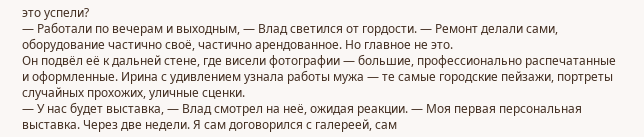это успели?
— Работали по вечерам и выходным, — Влад светился от гордости. — Ремонт делали сами, оборудование частично своё, частично арендованное. Но главное не это.
Он подвёл её к дальней стене, где висели фотографии — большие, профессионально распечатанные и оформленные. Ирина с удивлением узнала работы мужа — те самые городские пейзажи, портреты случайных прохожих, уличные сценки.
— У нас будет выставка, — Влад смотрел на неё, ожидая реакции. — Моя первая персональная выставка. Через две недели. Я сам договорился с галереей, сам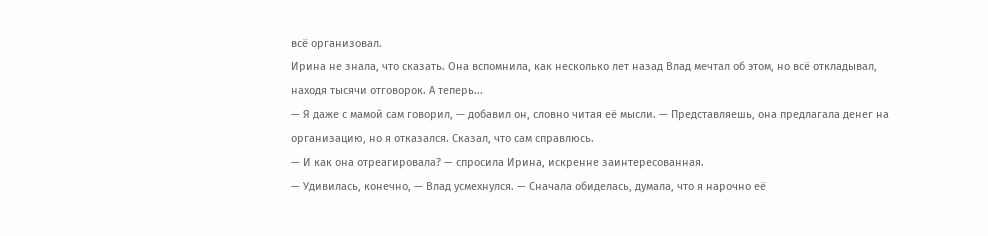всё организовал.
Ирина не знала, что сказать. Она вспомнила, как несколько лет назад Влад мечтал об этом, но всё откладывал, находя тысячи отговорок. А теперь...
— Я даже с мамой сам говорил, — добавил он, словно читая её мысли. — Представляешь, она предлагала денег на организацию, но я отказался. Сказал, что сам справлюсь.
— И как она отреагировала? — спросила Ирина, искренне заинтересованная.
— Удивилась, конечно, — Влад усмехнулся. — Сначала обиделась, думала, что я нарочно её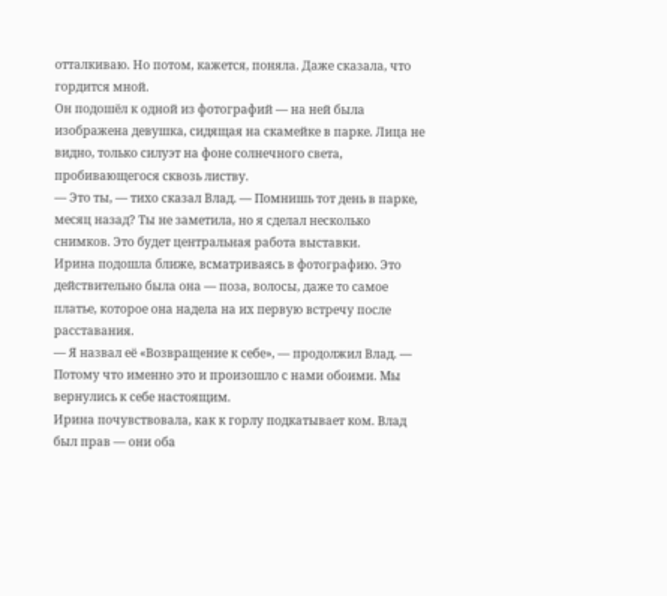отталкиваю. Но потом, кажется, поняла. Даже сказала, что гордится мной.
Он подошёл к одной из фотографий — на ней была изображена девушка, сидящая на скамейке в парке. Лица не видно, только силуэт на фоне солнечного света, пробивающегося сквозь листву.
— Это ты, — тихо сказал Влад. — Помнишь тот день в парке, месяц назад? Ты не заметила, но я сделал несколько снимков. Это будет центральная работа выставки.
Ирина подошла ближе, всматриваясь в фотографию. Это действительно была она — поза, волосы, даже то самое платье, которое она надела на их первую встречу после расставания.
— Я назвал её «Возвращение к себе», — продолжил Влад. — Потому что именно это и произошло с нами обоими. Мы вернулись к себе настоящим.
Ирина почувствовала, как к горлу подкатывает ком. Влад был прав — они оба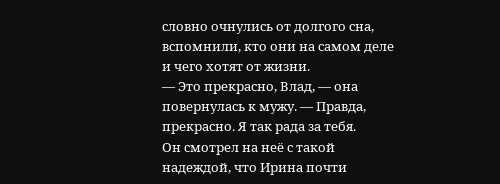словно очнулись от долгого сна, вспомнили, кто они на самом деле и чего хотят от жизни.
— Это прекрасно, Влад, — она повернулась к мужу. — Правда, прекрасно. Я так рада за тебя.
Он смотрел на неё с такой надеждой, что Ирина почти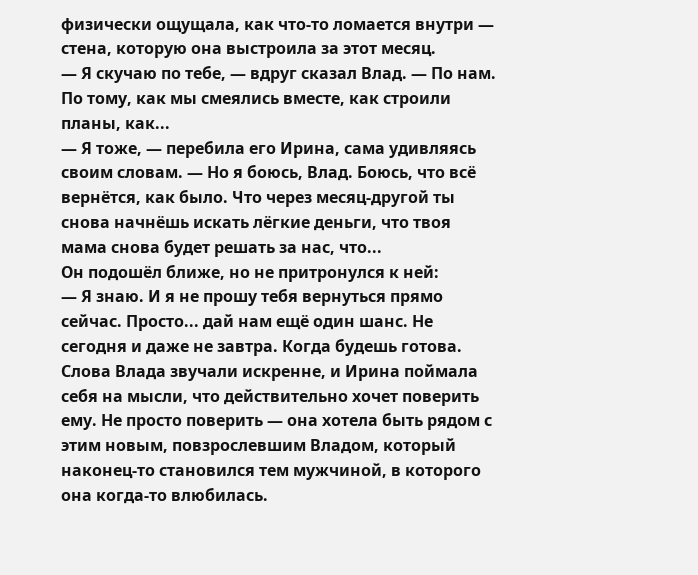физически ощущала, как что-то ломается внутри — стена, которую она выстроила за этот месяц.
— Я скучаю по тебе, — вдруг сказал Влад. — По нам. По тому, как мы смеялись вместе, как строили планы, как...
— Я тоже, — перебила его Ирина, сама удивляясь своим словам. — Но я боюсь, Влад. Боюсь, что всё вернётся, как было. Что через месяц-другой ты снова начнёшь искать лёгкие деньги, что твоя мама снова будет решать за нас, что...
Он подошёл ближе, но не притронулся к ней:
— Я знаю. И я не прошу тебя вернуться прямо сейчас. Просто... дай нам ещё один шанс. Не сегодня и даже не завтра. Когда будешь готова.
Слова Влада звучали искренне, и Ирина поймала себя на мысли, что действительно хочет поверить ему. Не просто поверить — она хотела быть рядом с этим новым, повзрослевшим Владом, который наконец-то становился тем мужчиной, в которого она когда-то влюбилась.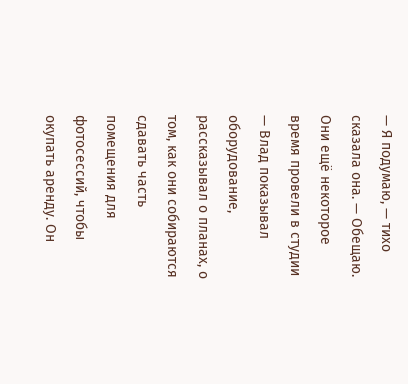— Я подумаю, — тихо сказала она. — Обещаю.
Они ещё некоторое время провели в студии — Влад показывал оборудование, рассказывал о планах, о том, как они собираются сдавать часть помещения для фотосессий, чтобы окупать аренду. Он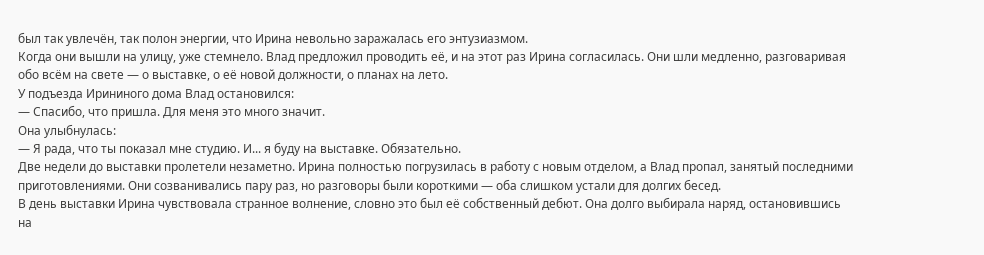был так увлечён, так полон энергии, что Ирина невольно заражалась его энтузиазмом.
Когда они вышли на улицу, уже стемнело. Влад предложил проводить её, и на этот раз Ирина согласилась. Они шли медленно, разговаривая обо всём на свете — о выставке, о её новой должности, о планах на лето.
У подъезда Ирининого дома Влад остановился:
— Спасибо, что пришла. Для меня это много значит.
Она улыбнулась:
— Я рада, что ты показал мне студию. И... я буду на выставке. Обязательно.
Две недели до выставки пролетели незаметно. Ирина полностью погрузилась в работу с новым отделом, а Влад пропал, занятый последними приготовлениями. Они созванивались пару раз, но разговоры были короткими — оба слишком устали для долгих бесед.
В день выставки Ирина чувствовала странное волнение, словно это был её собственный дебют. Она долго выбирала наряд, остановившись на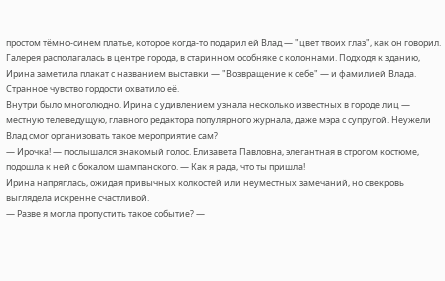простом тёмно-синем платье, которое когда-то подарил ей Влад — "цвет твоих глаз", как он говорил.
Галерея располагалась в центре города, в старинном особняке с колоннами. Подходя к зданию, Ирина заметила плакат с названием выставки — "Возвращение к себе" — и фамилией Влада. Странное чувство гордости охватило её.
Внутри было многолюдно. Ирина с удивлением узнала несколько известных в городе лиц — местную телеведущую, главного редактора популярного журнала, даже мэра с супругой. Неужели Влад смог организовать такое мероприятие сам?
— Ирочка! — послышался знакомый голос. Елизавета Павловна, элегантная в строгом костюме, подошла к ней с бокалом шампанского. — Как я рада, что ты пришла!
Ирина напряглась, ожидая привычных колкостей или неуместных замечаний, но свекровь выглядела искренне счастливой.
— Разве я могла пропустить такое событие? —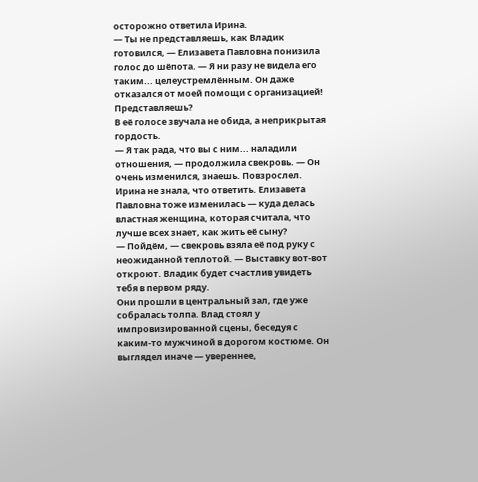осторожно ответила Ирина.
— Ты не представляешь, как Владик готовился, — Елизавета Павловна понизила голос до шёпота. — Я ни разу не видела его таким... целеустремлённым. Он даже отказался от моей помощи с организацией! Представляешь?
В её голосе звучала не обида, а неприкрытая гордость.
— Я так рада, что вы с ним... наладили отношения, — продолжила свекровь. — Он очень изменился, знаешь. Повзрослел.
Ирина не знала, что ответить. Елизавета Павловна тоже изменилась — куда делась властная женщина, которая считала, что лучше всех знает, как жить её сыну?
— Пойдём, — свекровь взяла её под руку с неожиданной теплотой. — Выставку вот-вот откроют. Владик будет счастлив увидеть тебя в первом ряду.
Они прошли в центральный зал, где уже собралась толпа. Влад стоял у импровизированной сцены, беседуя с каким-то мужчиной в дорогом костюме. Он выглядел иначе — увереннее,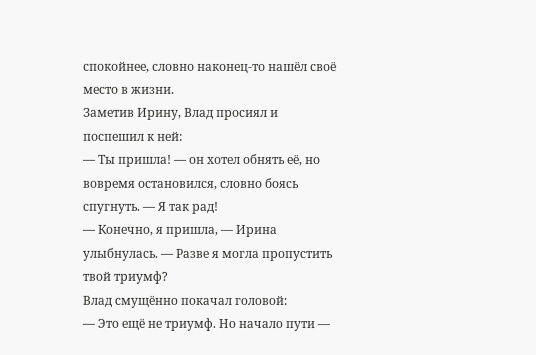спокойнее, словно наконец-то нашёл своё место в жизни.
Заметив Ирину, Влад просиял и поспешил к ней:
— Ты пришла! — он хотел обнять её, но вовремя остановился, словно боясь спугнуть. — Я так рад!
— Конечно, я пришла, — Ирина улыбнулась. — Разве я могла пропустить твой триумф?
Влад смущённо покачал головой:
— Это ещё не триумф. Но начало пути —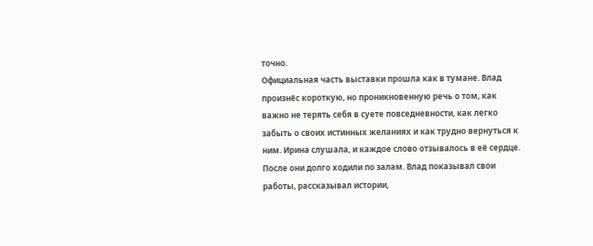точно.
Официальная часть выставки прошла как в тумане. Влад произнёс короткую, но проникновенную речь о том, как важно не терять себя в суете повседневности, как легко забыть о своих истинных желаниях и как трудно вернуться к ним. Ирина слушала, и каждое слово отзывалось в её сердце.
После они долго ходили по залам. Влад показывал свои работы, рассказывал истории,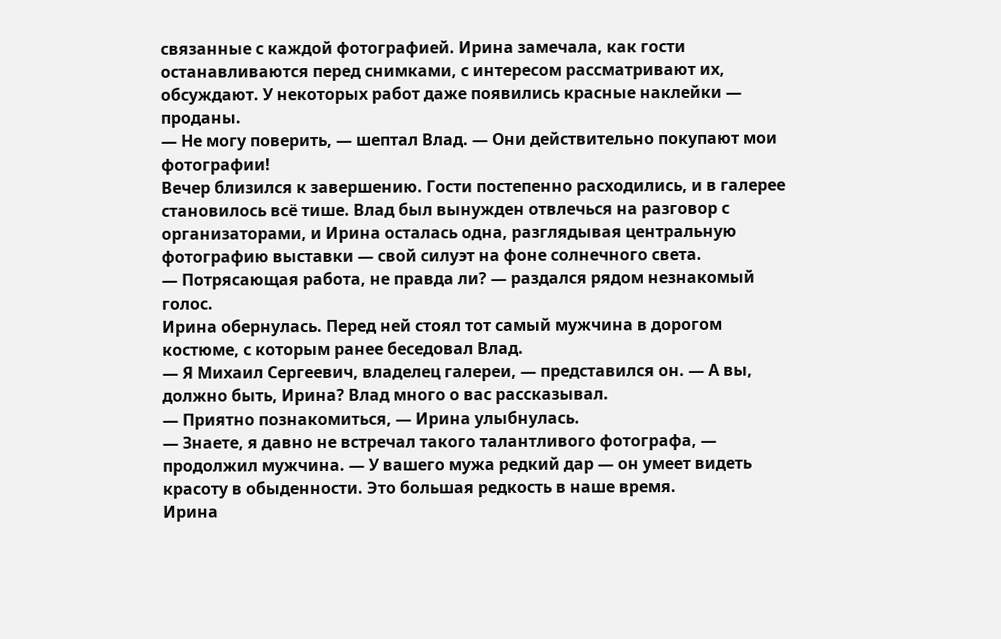связанные с каждой фотографией. Ирина замечала, как гости останавливаются перед снимками, с интересом рассматривают их, обсуждают. У некоторых работ даже появились красные наклейки — проданы.
— Не могу поверить, — шептал Влад. — Они действительно покупают мои фотографии!
Вечер близился к завершению. Гости постепенно расходились, и в галерее становилось всё тише. Влад был вынужден отвлечься на разговор с организаторами, и Ирина осталась одна, разглядывая центральную фотографию выставки — свой силуэт на фоне солнечного света.
— Потрясающая работа, не правда ли? — раздался рядом незнакомый голос.
Ирина обернулась. Перед ней стоял тот самый мужчина в дорогом костюме, с которым ранее беседовал Влад.
— Я Михаил Сергеевич, владелец галереи, — представился он. — А вы, должно быть, Ирина? Влад много о вас рассказывал.
— Приятно познакомиться, — Ирина улыбнулась.
— Знаете, я давно не встречал такого талантливого фотографа, — продолжил мужчина. — У вашего мужа редкий дар — он умеет видеть красоту в обыденности. Это большая редкость в наше время.
Ирина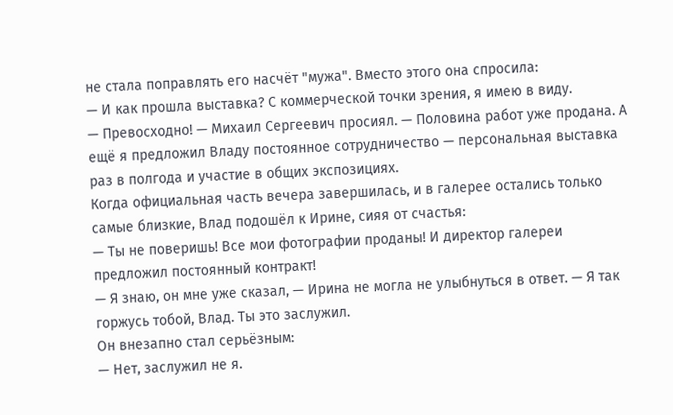не стала поправлять его насчёт "мужа". Вместо этого она спросила:
— И как прошла выставка? С коммерческой точки зрения, я имею в виду.
— Превосходно! — Михаил Сергеевич просиял. — Половина работ уже продана. А ещё я предложил Владу постоянное сотрудничество — персональная выставка раз в полгода и участие в общих экспозициях.
Когда официальная часть вечера завершилась, и в галерее остались только самые близкие, Влад подошёл к Ирине, сияя от счастья:
— Ты не поверишь! Все мои фотографии проданы! И директор галереи предложил постоянный контракт!
— Я знаю, он мне уже сказал, — Ирина не могла не улыбнуться в ответ. — Я так горжусь тобой, Влад. Ты это заслужил.
Он внезапно стал серьёзным:
— Нет, заслужил не я.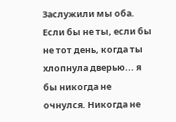Заслужили мы оба. Если бы не ты, если бы не тот день, когда ты хлопнула дверью... я бы никогда не очнулся. Никогда не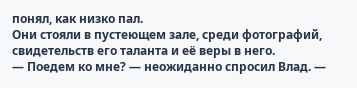понял, как низко пал.
Они стояли в пустеющем зале, среди фотографий, свидетельств его таланта и её веры в него.
— Поедем ко мне? — неожиданно спросил Влад. —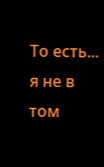То есть... я не в том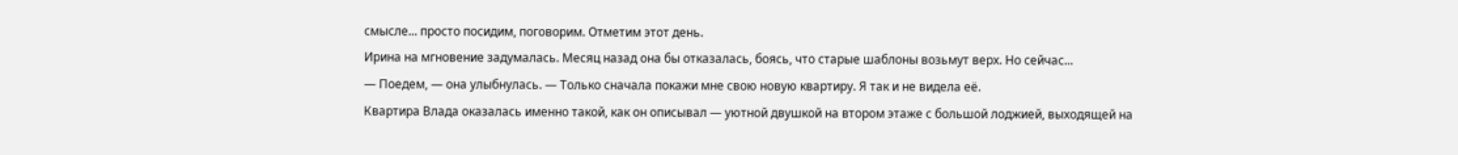смысле... просто посидим, поговорим. Отметим этот день.
Ирина на мгновение задумалась. Месяц назад она бы отказалась, боясь, что старые шаблоны возьмут верх. Но сейчас...
— Поедем, — она улыбнулась. — Только сначала покажи мне свою новую квартиру. Я так и не видела её.
Квартира Влада оказалась именно такой, как он описывал — уютной двушкой на втором этаже с большой лоджией, выходящей на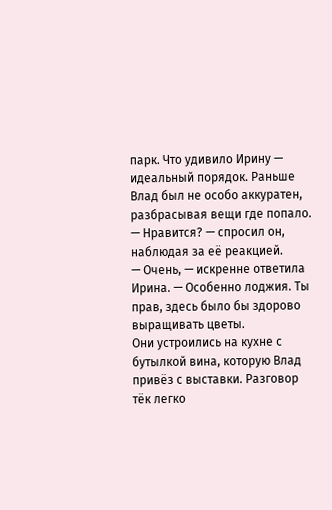парк. Что удивило Ирину — идеальный порядок. Раньше Влад был не особо аккуратен, разбрасывая вещи где попало.
— Нравится? — спросил он, наблюдая за её реакцией.
— Очень, — искренне ответила Ирина. — Особенно лоджия. Ты прав, здесь было бы здорово выращивать цветы.
Они устроились на кухне с бутылкой вина, которую Влад привёз с выставки. Разговор тёк легко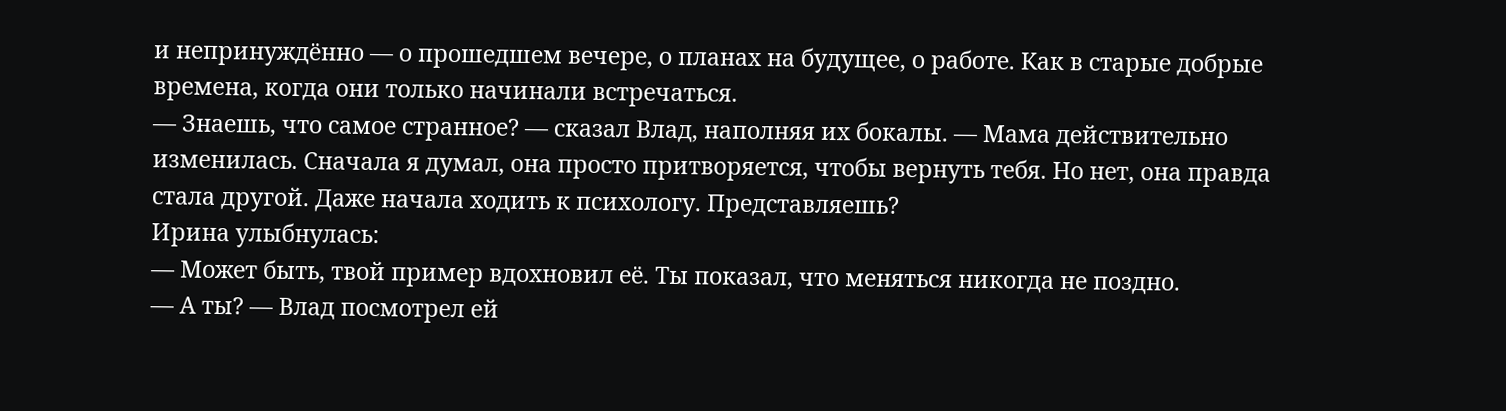и непринуждённо — о прошедшем вечере, о планах на будущее, о работе. Как в старые добрые времена, когда они только начинали встречаться.
— Знаешь, что самое странное? — сказал Влад, наполняя их бокалы. — Мама действительно изменилась. Сначала я думал, она просто притворяется, чтобы вернуть тебя. Но нет, она правда стала другой. Даже начала ходить к психологу. Представляешь?
Ирина улыбнулась:
— Может быть, твой пример вдохновил её. Ты показал, что меняться никогда не поздно.
— А ты? — Влад посмотрел ей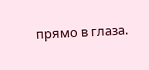прямо в глаза.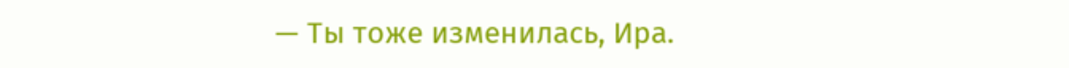— Ты тоже изменилась, Ира.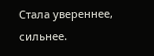Стала увереннее, сильнее.